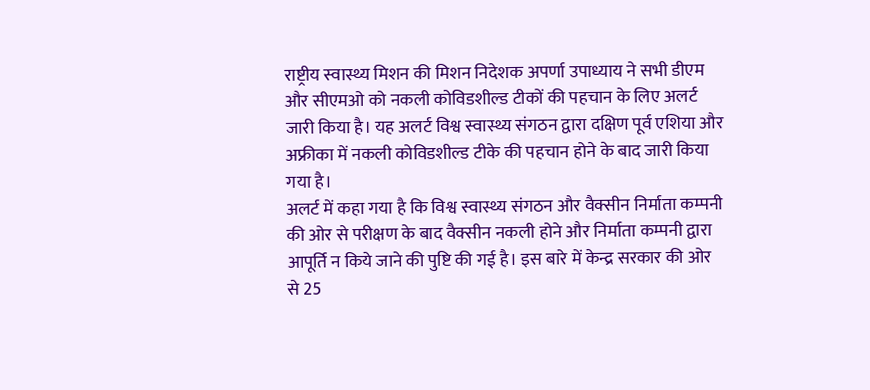राष्ट्रीय स्वास्थ्य मिशन की मिशन निदेशक अपर्णा उपाध्याय ने सभी डीएम और सीएमओ को नकली कोविडशील्ड टीकों की पहचान के लिए अलर्ट जारी किया है। यह अलर्ट विश्व स्वास्थ्य संगठन द्वारा दक्षिण पूर्व एशिया और अफ्रीका में नकली कोविडशील्ड टीके की पहचान होने के बाद जारी किया गया है।
अलर्ट में कहा गया है कि विश्व स्वास्थ्य संगठन और वैक्सीन निर्माता कम्पनी की ओर से परीक्षण के बाद वैक्सीन नकली होने और निर्माता कम्पनी द्वारा आपूर्ति न किये जाने की पुष्टि की गई है। इस बारे में केन्द्र सरकार की ओर से 25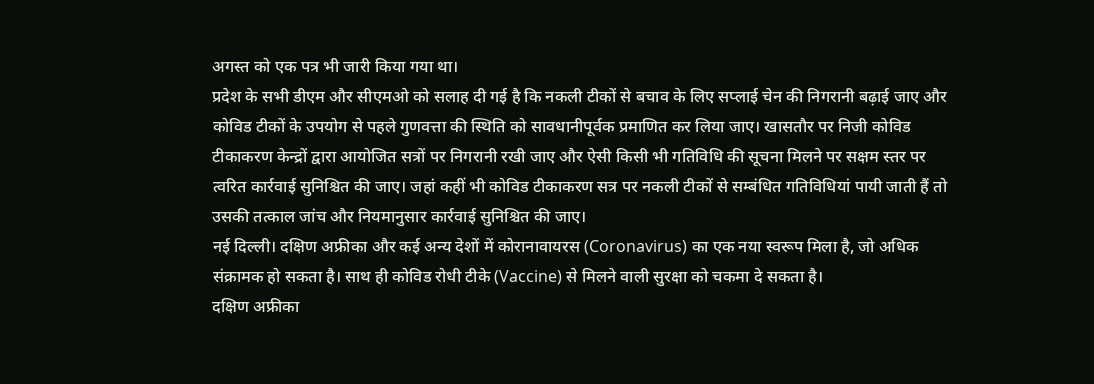अगस्त को एक पत्र भी जारी किया गया था।
प्रदेश के सभी डीएम और सीएमओ को सलाह दी गई है कि नकली टीकों से बचाव के लिए सप्लाई चेन की निगरानी बढ़ाई जाए और कोविड टीकों के उपयोग से पहले गुणवत्ता की स्थिति को सावधानीपूर्वक प्रमाणित कर लिया जाए। खासतौर पर निजी कोविड टीकाकरण केन्द्रों द्वारा आयोजित सत्रों पर निगरानी रखी जाए और ऐसी किसी भी गतिविधि की सूचना मिलने पर सक्षम स्तर पर त्वरित कार्रवाई सुनिश्चित की जाए। जहां कहीं भी कोविड टीकाकरण सत्र पर नकली टीकों से सम्बंधित गतिविधियां पायी जाती हैं तो उसकी तत्काल जांच और नियमानुसार कार्रवाई सुनिश्चित की जाए।
नई दिल्ली। दक्षिण अफ्रीका और कई अन्य देशों में कोरानावायरस (Coronavirus) का एक नया स्वरूप मिला है, जो अधिक संक्रामक हो सकता है। साथ ही कोविड रोधी टीके (Vaccine) से मिलने वाली सुरक्षा को चकमा दे सकता है।
दक्षिण अफ्रीका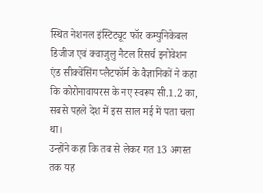स्थित नेशनल इंस्टिट्यूट फॉर कम्युनिकेबल डिजीज एवं क्वाजुलु नैटल रिसर्च इनोवेशन एंड सीक्वेंसिंग प्लैटफॉर्म के वैज्ञानिकों ने कहा कि कोरोनावायरस के नए स्वरूप सी.1.2 का, सबसे पहले देश में इस साल मई में पता चला था।
उन्होंने कहा कि तब से लेकर गत 13 अगस्त तक यह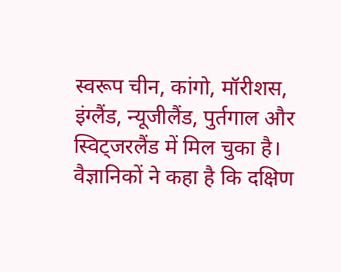स्वरूप चीन, कांगो, मॉरीशस, इंग्लैंड, न्यूजीलैंड, पुर्तगाल और स्विट्जरलैंड में मिल चुका है।
वैज्ञानिकों ने कहा है कि दक्षिण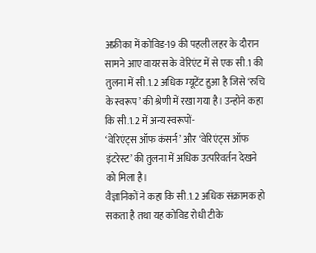अफ्रीका में कोविड-19 की पहली लहर के दौरान सामने आए वायरस के वेरिएंट में से एक सी.1 की तुलना में सी.1.2 अधिक म्यूटेंट हुआ है जिसे ‘रुचि के स्वरूप’ की श्रेणी में रखा गया है। उन्होंने कहा कि सी.1.2 में अन्य स्वरूपों-
‘वेरिएंट्स ऑफ कंसर्न’ और ‘वेरिएंट्स ऑफ इंटरेस्ट’ की तुलना में अधिक उत्परिवर्तन देखने को मिला है।
वैज्ञानिकों ने कहा कि सी.1.2 अधिक संक्रामक हो सकता है तथा यह कोविड रोधी टीके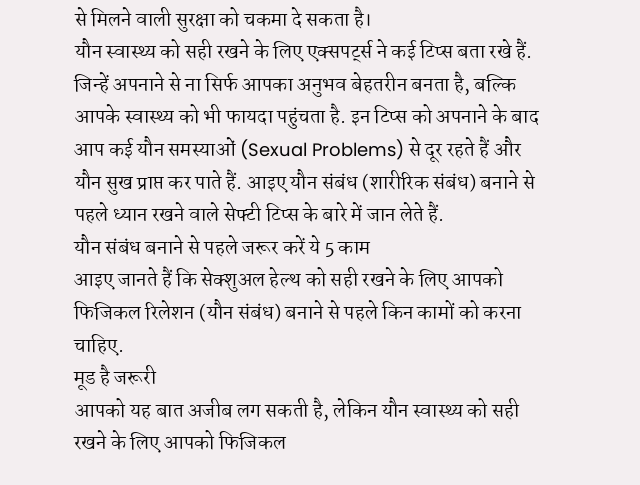से मिलने वाली सुरक्षा को चकमा दे सकता है।
यौन स्वास्थ्य को सही रखने के लिए एक्सपर्ट्स ने कई टिप्स बता रखे हैं. जिन्हें अपनाने से ना सिर्फ आपका अनुभव बेहतरीन बनता है, बल्कि आपके स्वास्थ्य को भी फायदा पहुंचता है. इन टिप्स को अपनाने के बाद आप कई यौन समस्याओं (Sexual Problems) से दूर रहते हैं और यौन सुख प्राप्त कर पाते हैं. आइए यौन संबंध (शारीरिक संबंध) बनाने से पहले ध्यान रखने वाले सेफ्टी टिप्स के बारे में जान लेते हैं.
यौन संबंध बनाने से पहले जरूर करें ये 5 काम
आइए जानते हैं कि सेक्शुअल हेल्थ को सही रखने के लिए आपको फिजिकल रिलेशन (यौन संबंध) बनाने से पहले किन कामों को करना चाहिए.
मूड है जरूरी
आपको यह बात अजीब लग सकती है, लेकिन यौन स्वास्थ्य को सही रखने के लिए आपको फिजिकल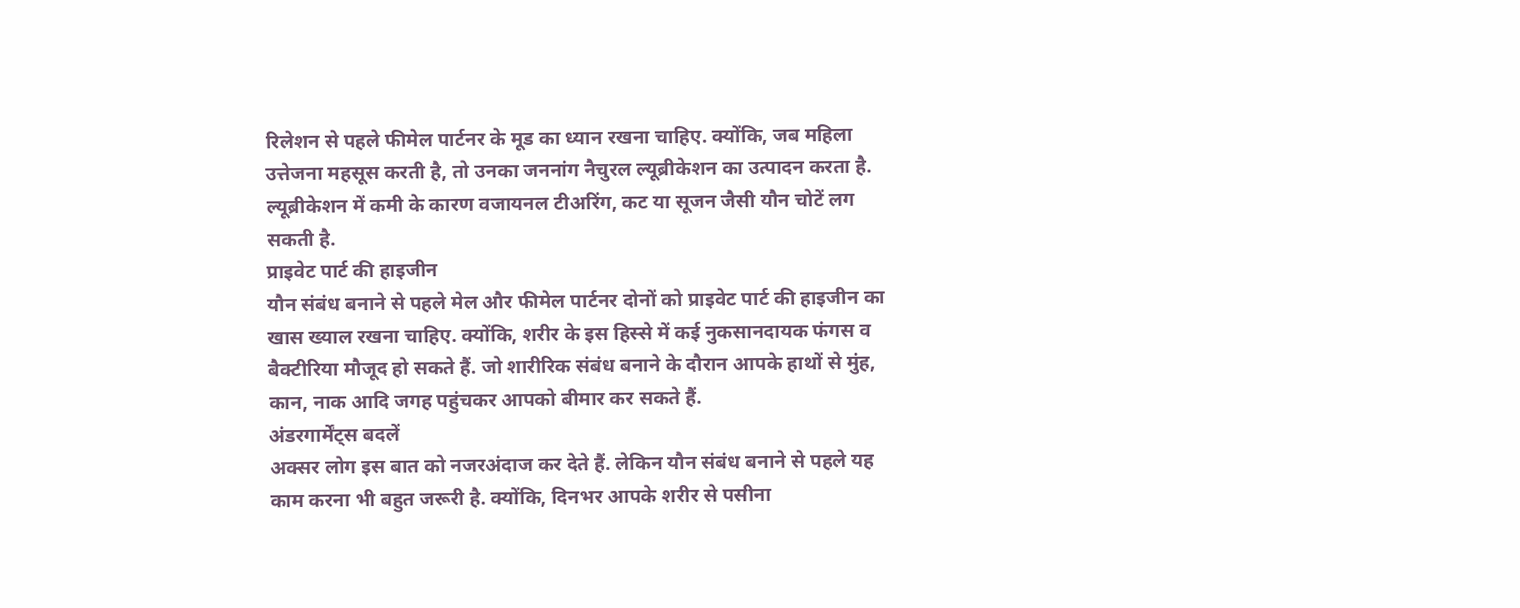रिलेशन से पहले फीमेल पार्टनर के मूड का ध्यान रखना चाहिए. क्योंकि, जब महिला उत्तेजना महसूस करती है, तो उनका जननांग नैचुरल ल्यूब्रीकेशन का उत्पादन करता है. ल्यूब्रीकेशन में कमी के कारण वजायनल टीअरिंग, कट या सूजन जैसी यौन चोटें लग सकती है.
प्राइवेट पार्ट की हाइजीन
यौन संबंध बनाने से पहले मेल और फीमेल पार्टनर दोनों को प्राइवेट पार्ट की हाइजीन का खास ख्याल रखना चाहिए. क्योंकि, शरीर के इस हिस्से में कई नुकसानदायक फंगस व बैक्टीरिया मौजूद हो सकते हैं. जो शारीरिक संबंध बनाने के दौरान आपके हाथों से मुंह, कान, नाक आदि जगह पहुंचकर आपको बीमार कर सकते हैं.
अंडरगार्मेंट्स बदलें
अक्सर लोग इस बात को नजरअंदाज कर देते हैं. लेकिन यौन संबंध बनाने से पहले यह काम करना भी बहुत जरूरी है. क्योंकि, दिनभर आपके शरीर से पसीना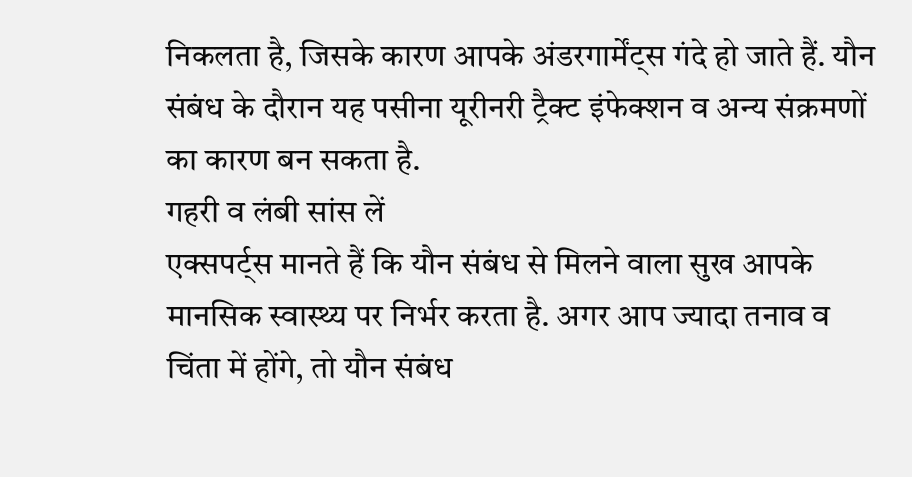निकलता है, जिसके कारण आपके अंडरगार्मेंट्स गंदे हो जाते हैं. यौन संबंध के दौरान यह पसीना यूरीनरी ट्रैक्ट इंफेक्शन व अन्य संक्रमणों का कारण बन सकता है.
गहरी व लंबी सांस लें
एक्सपर्ट्स मानते हैं कि यौन संबंध से मिलने वाला सुख आपके मानसिक स्वास्थ्य पर निर्भर करता है. अगर आप ज्यादा तनाव व चिंता में होंगे, तो यौन संबंध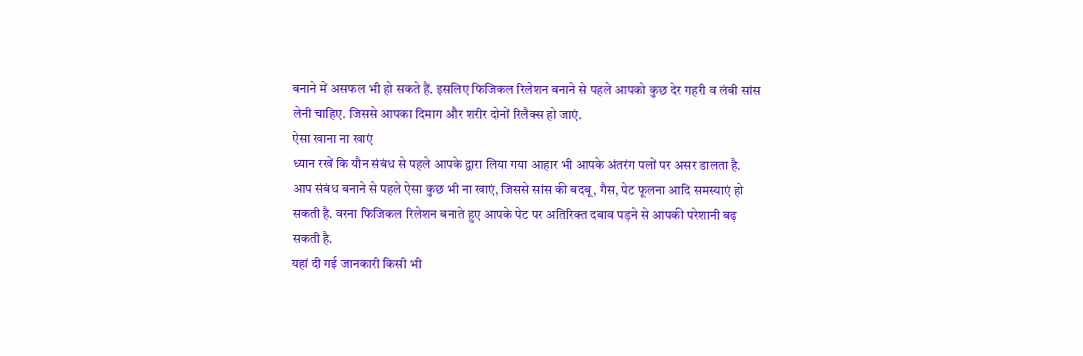बनाने में असफल भी हो सकते हैं. इसलिए फिजिकल रिलेशन बनाने से पहले आपको कुछ देर गहरी व लंबी सांस लेनी चाहिए. जिससे आपका दिमाग और शरीर दोनों रिलैक्स हो जाएं.
ऐसा खाना ना खाएं
ध्यान रखें कि यौन संबंध से पहले आपके द्वारा लिया गया आहार भी आपके अंतरंग पलों पर असर डालता है. आप संबंध बनाने से पहले ऐसा कुछ भी ना खाएं, जिससे सांस की बदबू, गैस, पेट फूलना आदि समस्याएं हो सकती है. वरना फिजिकल रिलेशन बनाते हुए आपके पेट पर अतिरिक्त दबाव पड़ने से आपकी परेशानी बढ़ सकती है.
यहां दी गई जानकारी किसी भी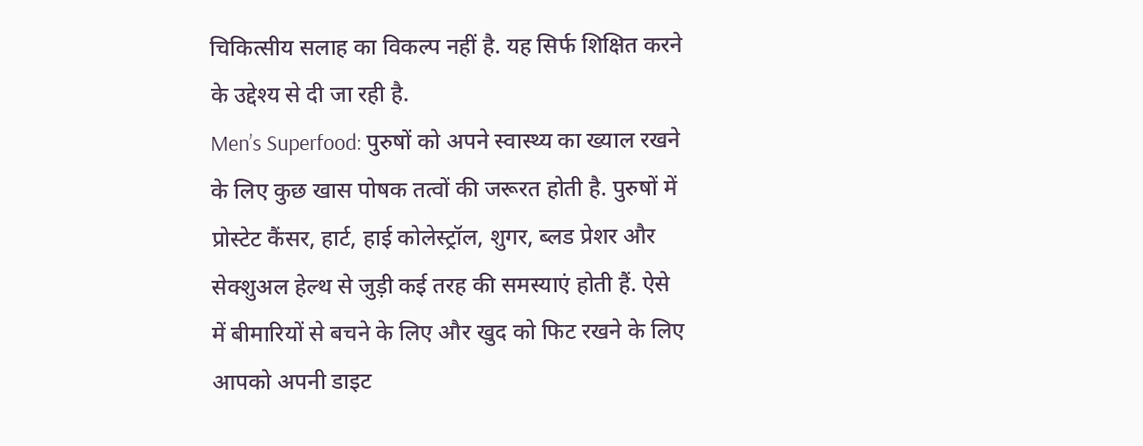चिकित्सीय सलाह का विकल्प नहीं है. यह सिर्फ शिक्षित करने के उद्देश्य से दी जा रही है.
Men’s Superfood: पुरुषों को अपने स्वास्थ्य का ख्याल रखने के लिए कुछ खास पोषक तत्वों की जरूरत होती है. पुरुषों में प्रोस्टेट कैंसर, हार्ट, हाई कोलेस्ट्रॉल, शुगर, ब्लड प्रेशर और सेक्शुअल हेल्थ से जुड़ी कई तरह की समस्याएं होती हैं. ऐसे में बीमारियों से बचने के लिए और खुद को फिट रखने के लिए आपको अपनी डाइट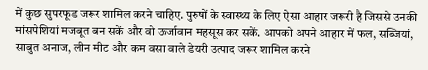में कुछ सुपरफूड जरूर शामिल करने चाहिए. पुरुषों के स्वास्थ्य के लिए ऐसा आहार जरूरी है जिससे उनकी मांसपेशियां मजबूत बन सकें और वो ऊर्जावान महसूस कर सकें. आपको अपने आहार में फल, सब्जियां, साबुत अनाज, लीन मीट और कम वसा वाले डेयरी उत्पाद जरूर शामिल करने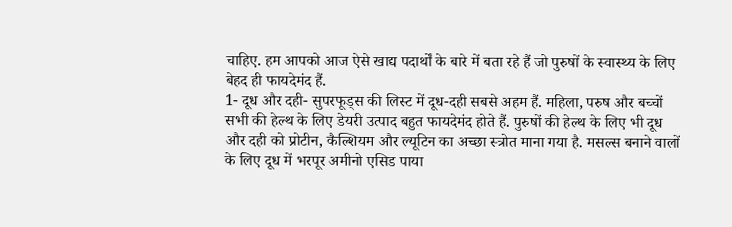चाहिए. हम आपको आज ऐसे खाद्य पदार्थों के बारे में बता रहे हैं जो पुरुषों के स्वास्थ्य के लिए बेहद ही फायदेमंद हैं.
1- दूध और दही- सुपरफूड्स की लिस्ट में दूध-दही सबसे अहम हैं. महिला, परुष और बच्चों सभी की हेल्थ के लिए डेयरी उत्पाद बहुत फायदेमंद होते हैं. पुरुषों की हेल्थ के लिए भी दूध और दही को प्रोटीन, कैल्शियम और ल्यूटिन का अच्छा स्त्रोत माना गया है. मसल्स बनाने वालों के लिए दूध में भरपूर अमीनो एसिड पाया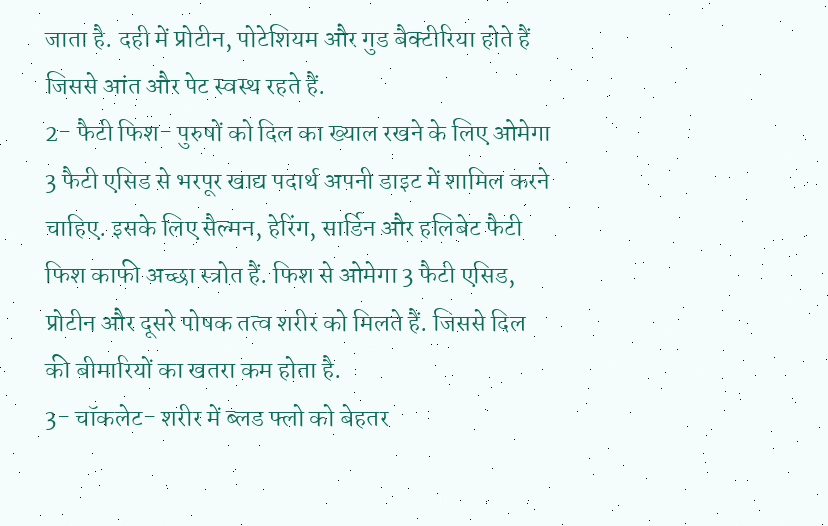जाता है. दही में प्रोटीन, पोटेशियम और गुड बैक्टीरिया होते हैं जिससे आंत और पेट स्वस्थ रहते हैं.
2- फैटी फिश- पुरुषों को दिल का ख्याल रखने के लिए ओमेगा 3 फैटी एसिड से भरपूर खाद्य पदार्थ अपनी डाइट में शामिल करने चाहिए. इसके लिए सैल्मन, हेरिंग, सार्डिन और हलिबेट फैटी फिश काफी अच्छा स्त्रोत हैं. फिश से ओमेगा 3 फैटी एसिड, प्रोटीन और दूसरे पोषक तत्व शरीर को मिलते हैं. जिससे दिल की बीमारियों का खतरा कम होता है.
3- चॉकलेट- शरीर में ब्लड फ्लो को बेहतर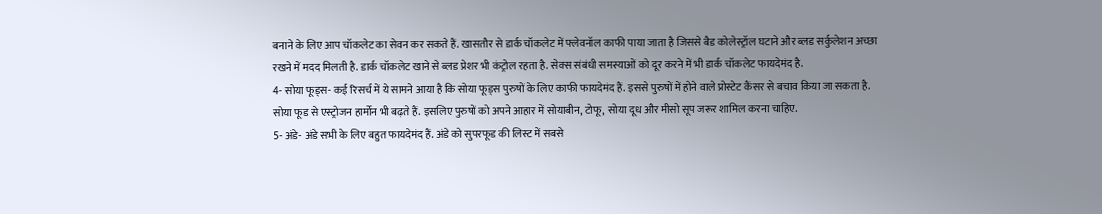बनाने के लिए आप चॉकलेट का सेवन कर सकते हैं. खासतौर से डार्क चॉकलेट में फ्लेवनॉल काफी पाया जाता है जिससे बैड कोलेस्ट्रॉल घटाने और ब्लड सर्कुलेशन अच्छा रखने में मदद मिलती है. डार्क चॉकलेट खाने से ब्लड प्रेशर भी कंट्रोल रहता है. सेक्स संबंधी समस्याओं को दूर करने में भी डार्क चॉकलेट फायदेमंद है.
4- सोया फूड्स- कई रिसर्च में ये सामने आया है कि सोया फूड्स पुरुषों के लिए काफी फायदेमंद हैं. इससे पुरुषों में होने वाले प्रोस्टेट कैंसर से बचाव किया जा सकता है. सोया फूड से एस्ट्रोजन हार्मोन भी बढ़ते हैं. इसलिए पुरुषों को अपने आहार में सोयाबीन, टोफू, सोया दूध और मीसो सूप जरूर शामिल करना चाहिए.
5- अंडे- अंडे सभी के लिए बहुत फायदेमंद हैं. अंडे को सुपरफूड की लिस्ट में सबसे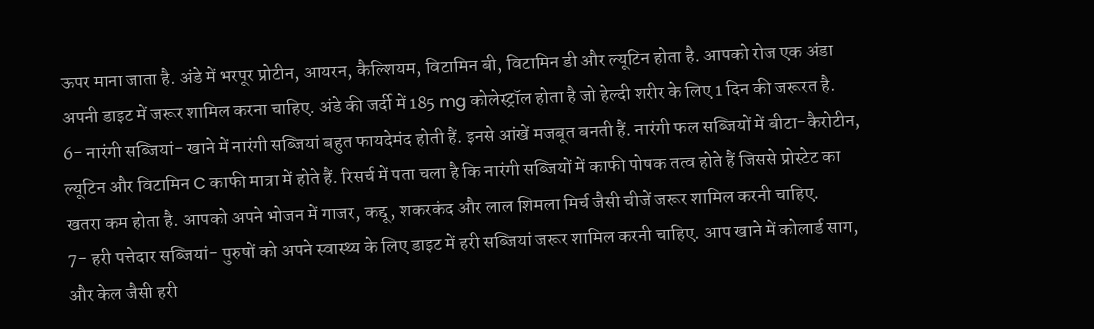ऊपर माना जाता है. अंडे में भरपूर प्रोटीन, आयरन, कैल्शियम, विटामिन बी, विटामिन डी और ल्यूटिन होता है. आपको रोज एक अंडा अपनी डाइट में जरूर शामिल करना चाहिए. अंडे की जर्दी में 185 mg कोलेस्ट्रॉल होता है जो हेल्दी शरीर के लिए 1 दिन की जरूरत है.
6- नारंगी सब्जियां- खाने में नारंगी सब्जियां बहुत फायदेमंद होती हैं. इनसे आंखें मजबूत बनती हैं. नारंगी फल सब्जियों में बीटा-कैरोटीन, ल्यूटिन और विटामिन C काफी मात्रा में होते हैं. रिसर्च में पता चला है कि नारंगी सब्जियों में काफी पोषक तत्व होते हैं जिससे प्रोस्टेट का खतरा कम होता है. आपको अपने भोजन में गाजर, कद्दू, शकरकंद और लाल शिमला मिर्च जैसी चीजें जरूर शामिल करनी चाहिए.
7- हरी पत्तेदार सब्जियां- पुरुषों को अपने स्वास्थ्य के लिए डाइट में हरी सब्जियां जरूर शामिल करनी चाहिए. आप खाने में कोलार्ड साग, और केल जैसी हरी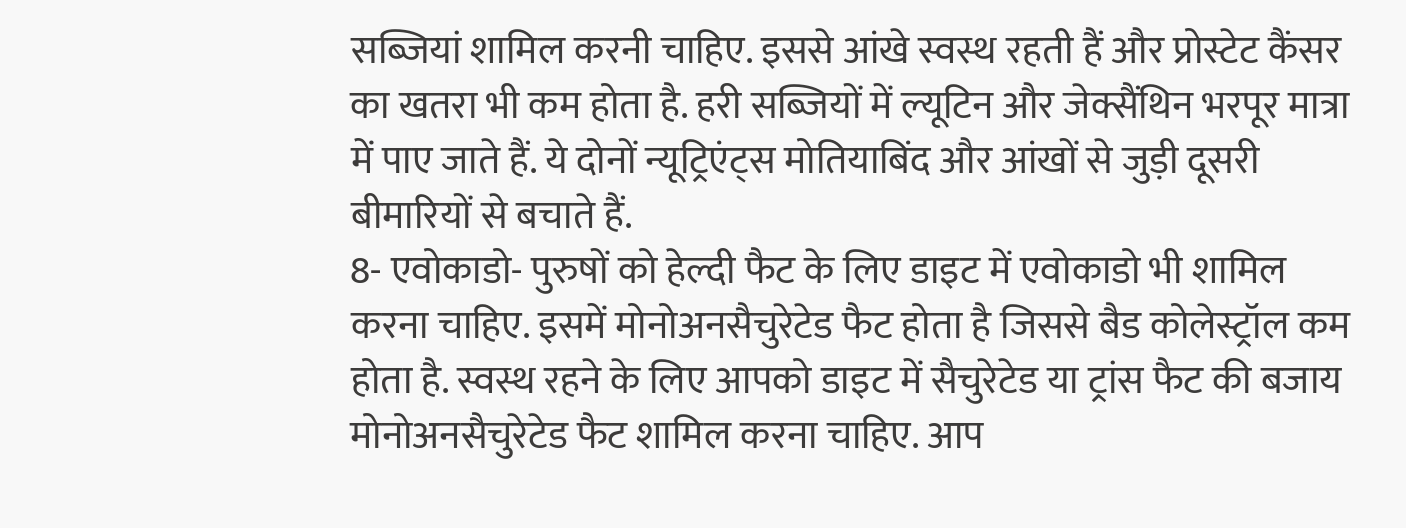सब्जियां शामिल करनी चाहिए. इससे आंखे स्वस्थ रहती हैं और प्रोस्टेट कैंसर का खतरा भी कम होता है. हरी सब्जियों में ल्यूटिन और जेक्सैंथिन भरपूर मात्रा में पाए जाते हैं. ये दोनों न्यूट्रिएंट्स मोतियाबिंद और आंखों से जुड़ी दूसरी बीमारियों से बचाते हैं.
8- एवोकाडो- पुरुषों को हेल्दी फैट के लिए डाइट में एवोकाडो भी शामिल करना चाहिए. इसमें मोनोअनसैचुरेटेड फैट होता है जिससे बैड कोलेस्ट्रॉल कम होता है. स्वस्थ रहने के लिए आपको डाइट में सैचुरेटेड या ट्रांस फैट की बजाय मोनोअनसैचुरेटेड फैट शामिल करना चाहिए. आप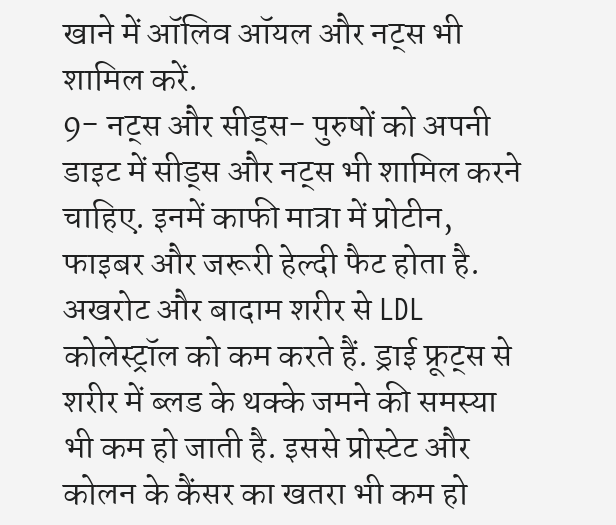खाने में ऑलिव ऑयल और नट्स भी शामिल करें.
9- नट्स और सीड्स- पुरुषों को अपनी डाइट में सीड्स और नट्स भी शामिल करने चाहिए. इनमें काफी मात्रा में प्रोटीन, फाइबर और जरूरी हेल्दी फैट होता है. अखरोट और बादाम शरीर से LDL कोलेस्ट्रॉल को कम करते हैं. ड्राई फ्रूट्स से शरीर में ब्लड के थक्के जमने की समस्या भी कम हो जाती है. इससे प्रोस्टेट और कोलन के कैंसर का खतरा भी कम हो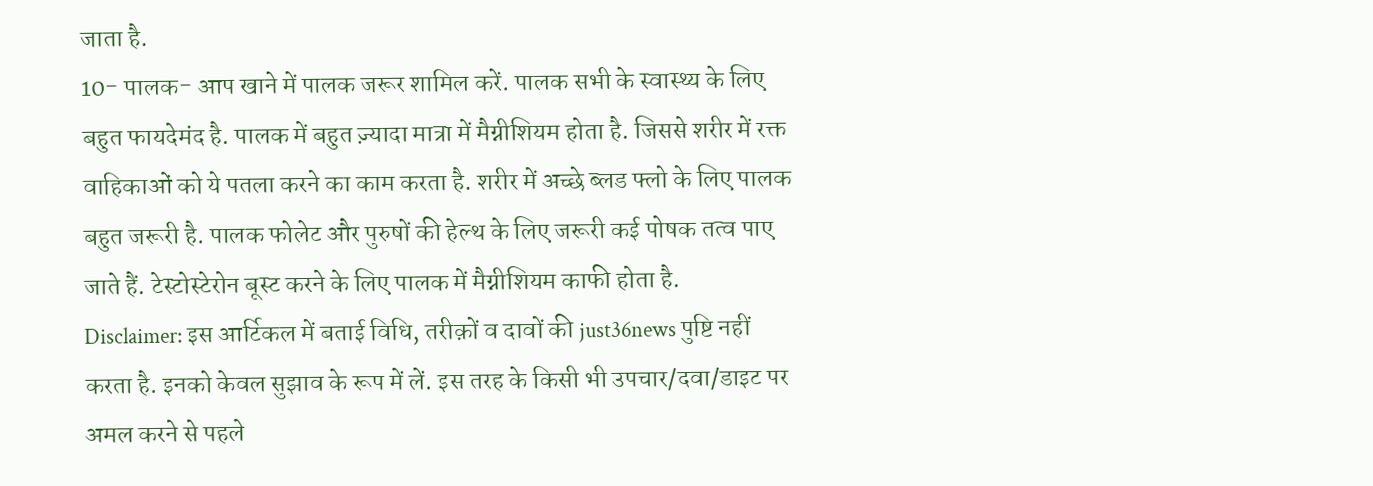जाता है.
10- पालक- आप खाने में पालक जरूर शामिल करें. पालक सभी के स्वास्थ्य के लिए बहुत फायदेमंद है. पालक में बहुत ज़्यादा मात्रा में मैग्नीशियम होता है. जिससे शरीर में रक्त वाहिकाओं को ये पतला करने का काम करता है. शरीर में अच्छे ब्लड फ्लो के लिए पालक बहुत जरूरी है. पालक फोलेट और पुरुषों की हेल्थ के लिए जरूरी कई पोषक तत्व पाए जाते हैं. टेस्टोस्टेरोन बूस्ट करने के लिए पालक में मैग्नीशियम काफी होता है.
Disclaimer: इस आर्टिकल में बताई विधि, तरीक़ों व दावों की just36news पुष्टि नहीं करता है. इनको केवल सुझाव के रूप में लें. इस तरह के किसी भी उपचार/दवा/डाइट पर अमल करने से पहले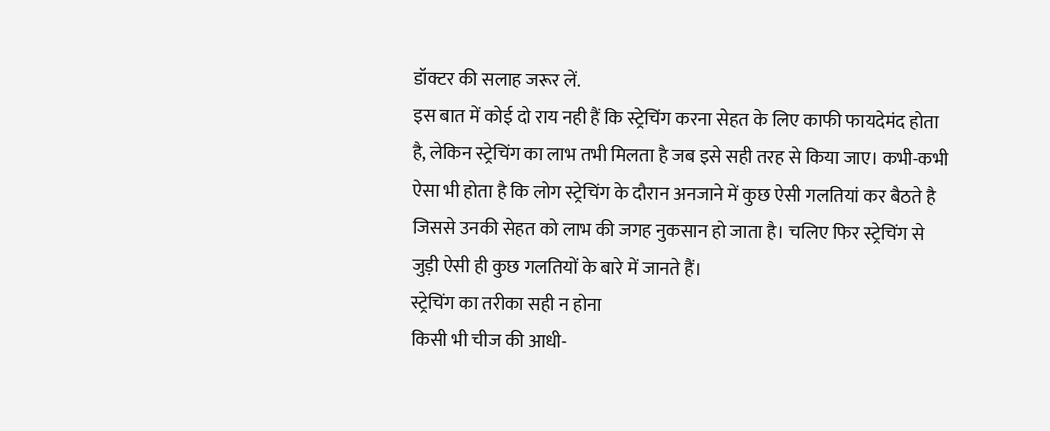डॉक्टर की सलाह जरूर लें.
इस बात में कोई दो राय नही हैं कि स्ट्रेचिंग करना सेहत के लिए काफी फायदेमंद होता है, लेकिन स्ट्रेचिंग का लाभ तभी मिलता है जब इसे सही तरह से किया जाए। कभी-कभी ऐसा भी होता है कि लोग स्ट्रेचिंग के दौरान अनजाने में कुछ ऐसी गलतियां कर बैठते है जिससे उनकी सेहत को लाभ की जगह नुकसान हो जाता है। चलिए फिर स्ट्रेचिंग से जुड़ी ऐसी ही कुछ गलतियों के बारे में जानते हैं।
स्ट्रेचिंग का तरीका सही न होना
किसी भी चीज की आधी-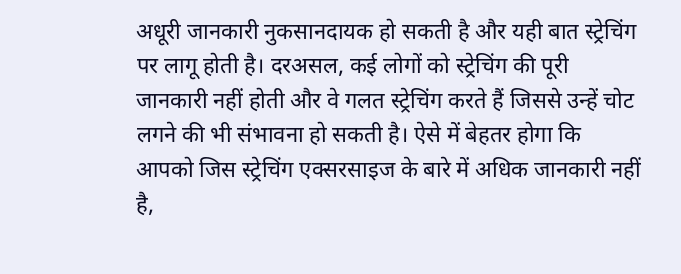अधूरी जानकारी नुकसानदायक हो सकती है और यही बात स्ट्रेचिंग पर लागू होती है। दरअसल, कई लोगों को स्ट्रेचिंग की पूरी जानकारी नहीं होती और वे गलत स्ट्रेचिंग करते हैं जिससे उन्हें चोट लगने की भी संभावना हो सकती है। ऐसे में बेहतर होगा कि आपको जिस स्ट्रेचिंग एक्सरसाइज के बारे में अधिक जानकारी नहीं है,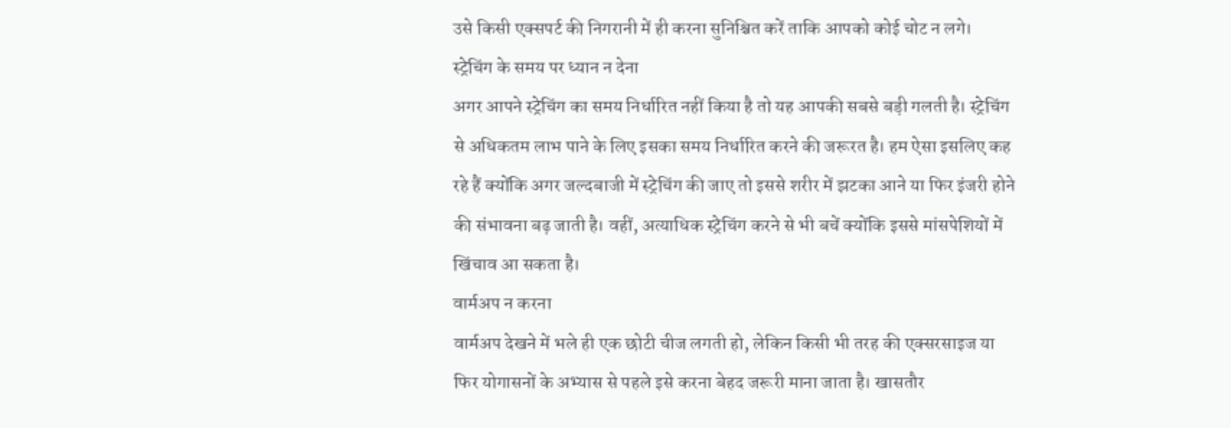उसे किसी एक्सपर्ट की निगरानी में ही करना सुनिश्चित करें ताकि आपको कोई चोट न लगे।
स्ट्रेचिंग के समय पर ध्यान न देना
अगर आपने स्ट्रेचिंग का समय निर्धारित नहीं किया है तो यह आपकी सबसे बड़ी गलती है। स्ट्रेचिंग से अधिकतम लाभ पाने के लिए इसका समय निर्धारित करने की जरूरत है। हम ऐसा इसलिए कह रहे हैं क्योंकि अगर जल्दबाजी में स्ट्रेचिंग की जाए तो इससे शरीर में झटका आने या फिर इंजरी होने की संभावना बढ़ जाती है। वहीं, अत्याधिक स्ट्रेचिंग करने से भी बचें क्योंकि इससे मांसपेशियों में खिंचाव आ सकता है।
वार्मअप न करना
वार्मअप देखने में भले ही एक छोटी चीज लगती हो, लेकिन किसी भी तरह की एक्सरसाइज या फिर योगासनों के अभ्यास से पहले इसे करना बेहद जरूरी माना जाता है। खासतौर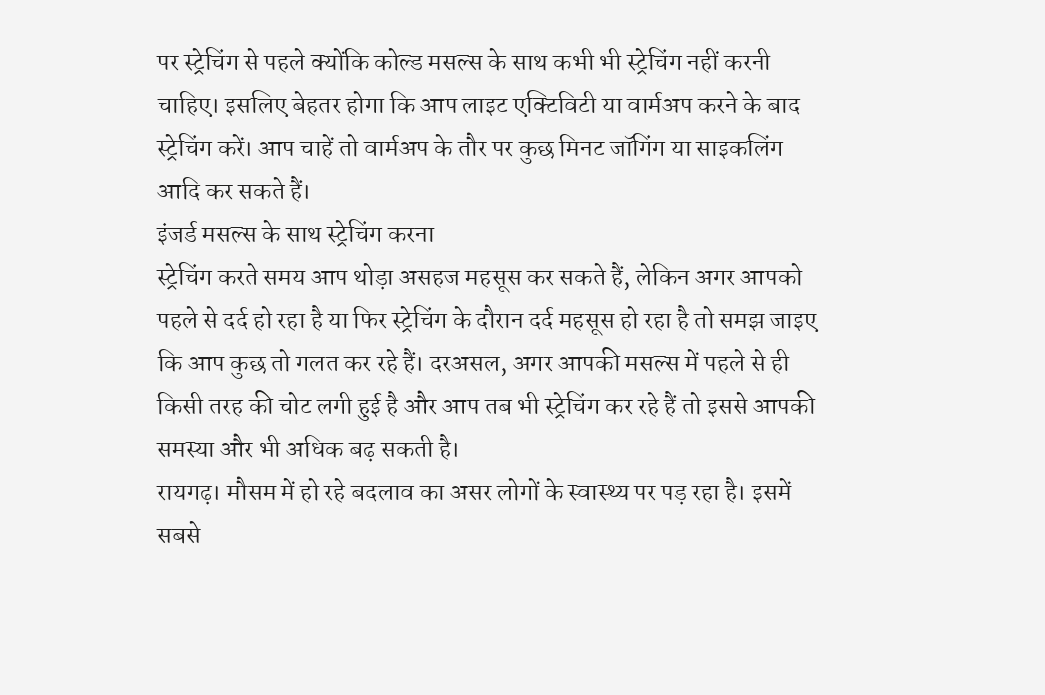पर स्ट्रेचिंग से पहले क्योंकि कोल्ड मसल्स के साथ कभी भी स्ट्रेचिंग नहीं करनी चाहिए। इसलिए बेहतर होगा कि आप लाइट एक्टिविटी या वार्मअप करने के बाद स्ट्रेचिंग करें। आप चाहें तो वार्मअप के तौर पर कुछ मिनट जॉगिंग या साइकलिंग आदि कर सकते हैं।
इंजर्ड मसल्स के साथ स्ट्रेचिंग करना
स्ट्रेचिंग करते समय आप थोड़ा असहज महसूस कर सकते हैं, लेकिन अगर आपको पहले से दर्द हो रहा है या फिर स्ट्रेचिंग के दौरान दर्द महसूस हो रहा है तो समझ जाइए कि आप कुछ तो गलत कर रहे हैं। दरअसल, अगर आपकी मसल्स में पहले से ही किसी तरह की चोट लगी हुई है और आप तब भी स्ट्रेचिंग कर रहे हैं तो इससे आपकी समस्या और भी अधिक बढ़ सकती है।
रायगढ़। मौसम में हो रहे बदलाव का असर लोगों के स्वास्थ्य पर पड़ रहा है। इसमें सबसे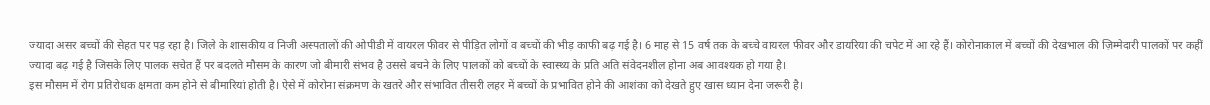ज्यादा असर बच्चों की सेहत पर पड़ रहा है। जिले के शासकीय व निजी अस्पतालों की ओपीडी में वायरल फीवर से पीड़ित लोगों व बच्चों की भीड़ काफी बढ़ गई है। 6 माह से 15 वर्ष तक के बच्चे वायरल फीवर और डायरिया की चपेट में आ रहे हैं। कोरोनाकाल में बच्चों की देखभाल की ज़िम्मेदारी पालकों पर कहीं ज्यादा बढ़ गई है जिसके लिए पालक सचेत हैं पर बदलते मौसम के कारण जो बीमारी संभव है उससे बचने के लिए पालकों को बच्चों के स्वास्थ्य के प्रति अति संवेदनशील होना अब आवश्यक हो गया है।
इस मौसम में रोग प्रतिरोधक क्षमता कम होने से बीमारियां होती है। ऐसे में कोरोना संक्रमण के खतरे और संभावित तीसरी लहर में बच्चों के प्रभावित होने की आशंका को देखते हुए खास ध्यान देना जरूरी है।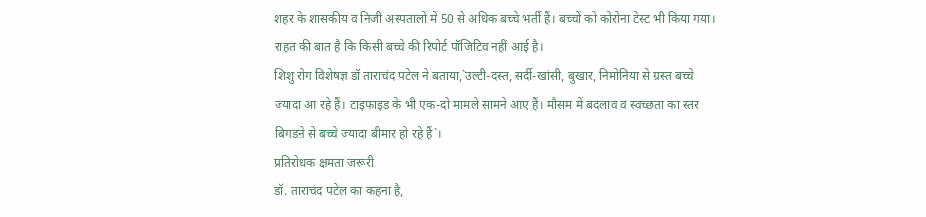शहर के शासकीय व निजी अस्पतालों में 50 से अधिक बच्चे भर्ती हैं। बच्चों को कोरोना टेस्ट भी किया गया। राहत की बात है कि किसी बच्चे की रिपोर्ट पॉजिटिव नहीं आई है।
शिशु रोग विशेषज्ञ डॉ ताराचंद पटेल ने बताया,`उल्टी-दस्त, सर्दी-खांसी, बुखार, निमोनिया से ग्रस्त बच्चे ज्यादा आ रहे हैं। टाइफाइड के भी एक-दो मामले सामने आए हैं। मौसम में बदलाव व स्वच्छता का स्तर बिगडऩे से बच्चे ज्यादा बीमार हो रहे हैं`।
प्रतिरोधक क्षमता जरूरी
डॉ. ताराचंद पटेल का कहना है,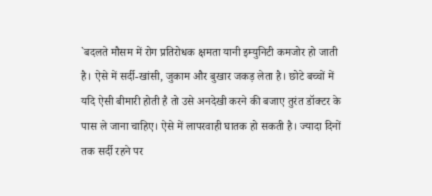`बदलते मौसम में रोग प्रतिरोधक क्षमता यानी इम्युनिटी कमजोर हो जाती है। ऐसे में सर्दी-खांसी, जुकाम और बुखार जकड़ लेता है। छोटे बच्चों में यदि ऐसी बीमारी होती है तो उसे अनदेखी करने की बजाए तुरंत डॉक्टर के पास ले जाना चाहिए। ऐसे में लापरवाही घातक हो सकती है। ज्यादा दिनों तक सर्दी रहने पर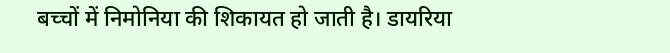बच्चों में निमोनिया की शिकायत हो जाती है। डायरिया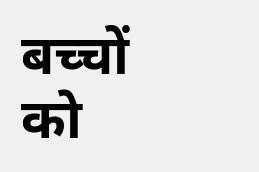बच्चों को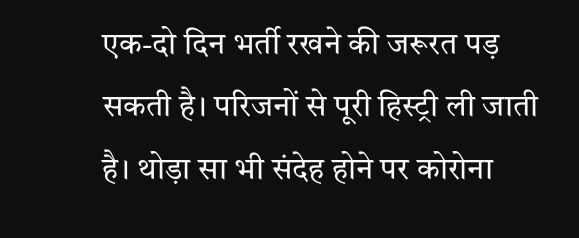एक-दो दिन भर्ती रखने की जरूरत पड़ सकती है। परिजनों से पूरी हिस्ट्री ली जाती है। थोड़ा सा भी संदेह होने पर कोरोना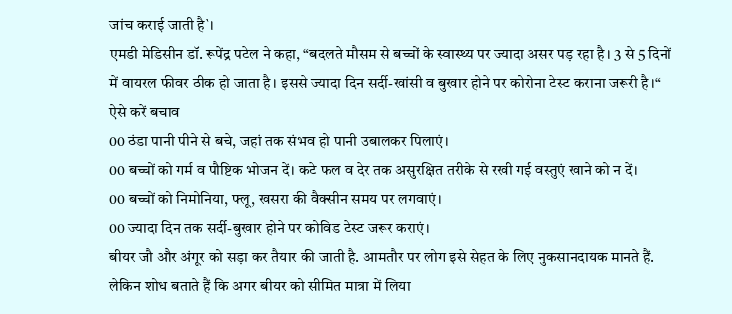जांच कराई जाती है`।
एमडी मेडिसीन डॉ. रूपेंद्र पटेल ने कहा, “बदलते मौसम से बच्चों के स्वास्थ्य पर ज्यादा असर पड़ रहा है। 3 से 5 दिनों में वायरल फीवर ठीक हो जाता है। इससे ज्यादा दिन सर्दी-खांसी व बुखार होने पर कोरोना टेस्ट कराना जरूरी है।“
ऐसे करें बचाव
00 ठंडा पानी पीने से बचे, जहां तक संभव हो पानी उबालकर पिलाएं।
00 बच्चों को गर्म व पौष्टिक भोजन दें। कटे फल व देर तक असुरक्षित तरीके से रखी गई वस्तुएं खाने को न दें।
00 बच्चों को निमोनिया, फ्लू, खसरा की वैक्सीन समय पर लगवाएं।
00 ज्यादा दिन तक सर्दी-बुखार होने पर कोविड टेस्ट जरूर कराएं।
बीयर जौ और अंगूर को सड़ा कर तैयार की जाती है. आमतौर पर लोग इसे सेहत के लिए नुकसानदायक मानते हैं. लेकिन शोध बताते हैं कि अगर बीयर को सीमित मात्रा में लिया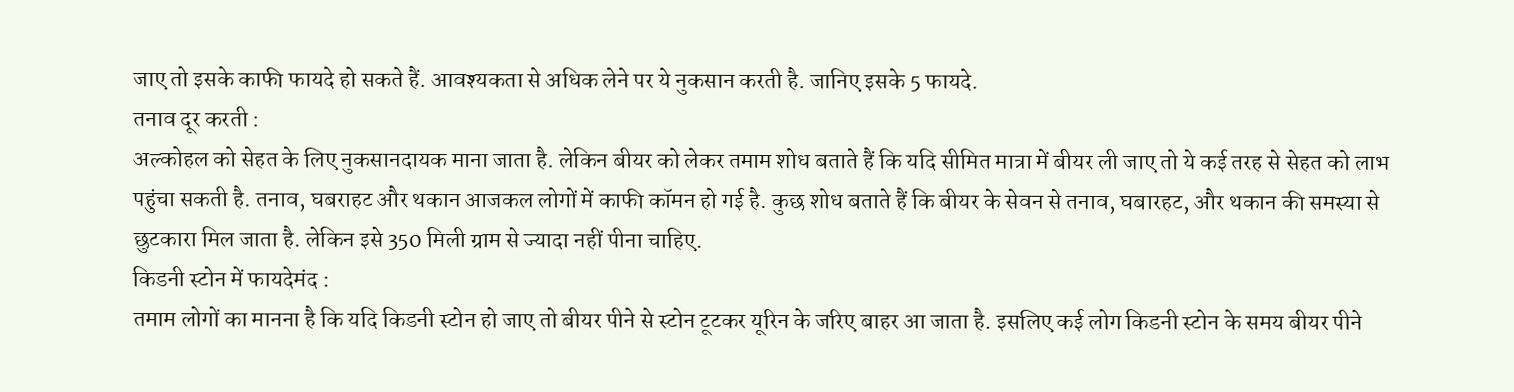जाए तो इसके काफी फायदे हो सकते हैं. आवश्यकता से अधिक लेने पर ये नुकसान करती है. जानिए इसके 5 फायदे.
तनाव दूर करती :
अल्कोहल को सेहत के लिए नुकसानदायक माना जाता है. लेकिन बीयर को लेकर तमाम शोध बताते हैं कि यदि सीमित मात्रा में बीयर ली जाए तो ये कई तरह से सेहत को लाभ पहुंचा सकती है. तनाव, घबराहट और थकान आजकल लोगों में काफी कॉमन हो गई है. कुछ शोध बताते हैं कि बीयर के सेवन से तनाव, घबारहट, और थकान की समस्या से छुटकारा मिल जाता है. लेकिन इसे 350 मिली ग्राम से ज्यादा नहीं पीना चाहिए.
किडनी स्टोन में फायदेमंद :
तमाम लोगों का मानना है कि यदि किडनी स्टोन हो जाए तो बीयर पीने से स्टोन टूटकर यूरिन के जरिए बाहर आ जाता है. इसलिए कई लोग किडनी स्टोन के समय बीयर पीने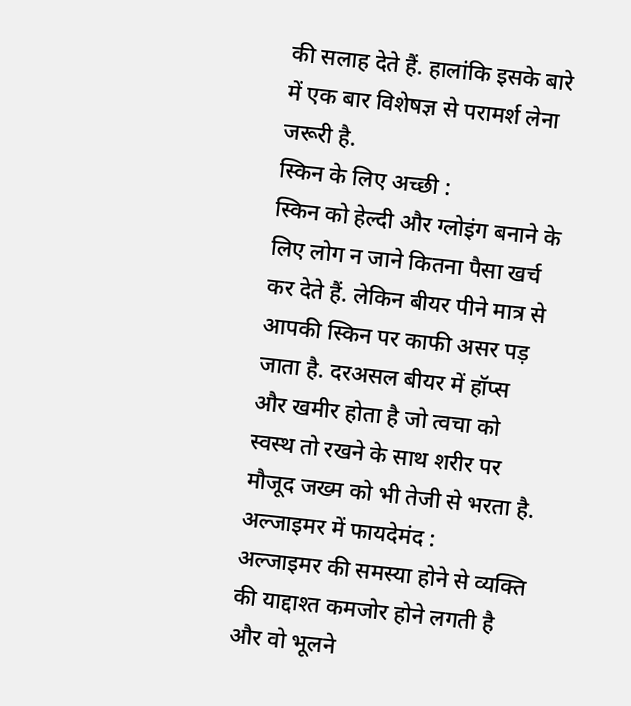की सलाह देते हैं. हालांकि इसके बारे में एक बार विशेषज्ञ से परामर्श लेना जरूरी है.
स्किन के लिए अच्छी :
स्किन को हेल्दी और ग्लोइंग बनाने के लिए लोग न जाने कितना पैसा खर्च कर देते हैं. लेकिन बीयर पीने मात्र से आपकी स्किन पर काफी असर पड़ जाता है. दरअसल बीयर में हॉप्स और खमीर होता है जो त्वचा को स्वस्थ तो रखने के साथ शरीर पर मौजूद जख्म को भी तेजी से भरता है.
अल्जाइमर में फायदेमंद :
अल्जाइमर की समस्या होने से व्यक्ति की याद्दाश्त कमजोर होने लगती है और वो भूलने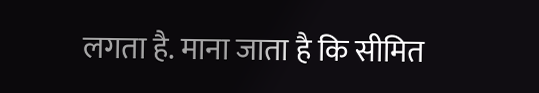लगता है. माना जाता है कि सीमित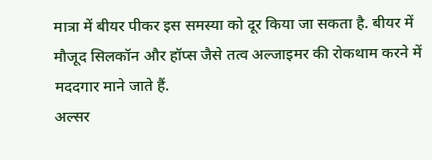मात्रा में बीयर पीकर इस समस्या को दूर किया जा सकता है. बीयर में मौजूद सिलकॉन और हॉप्स जैसे तत्व अल्जाइमर की रोकथाम करने में मददगार माने जाते हैं.
अल्सर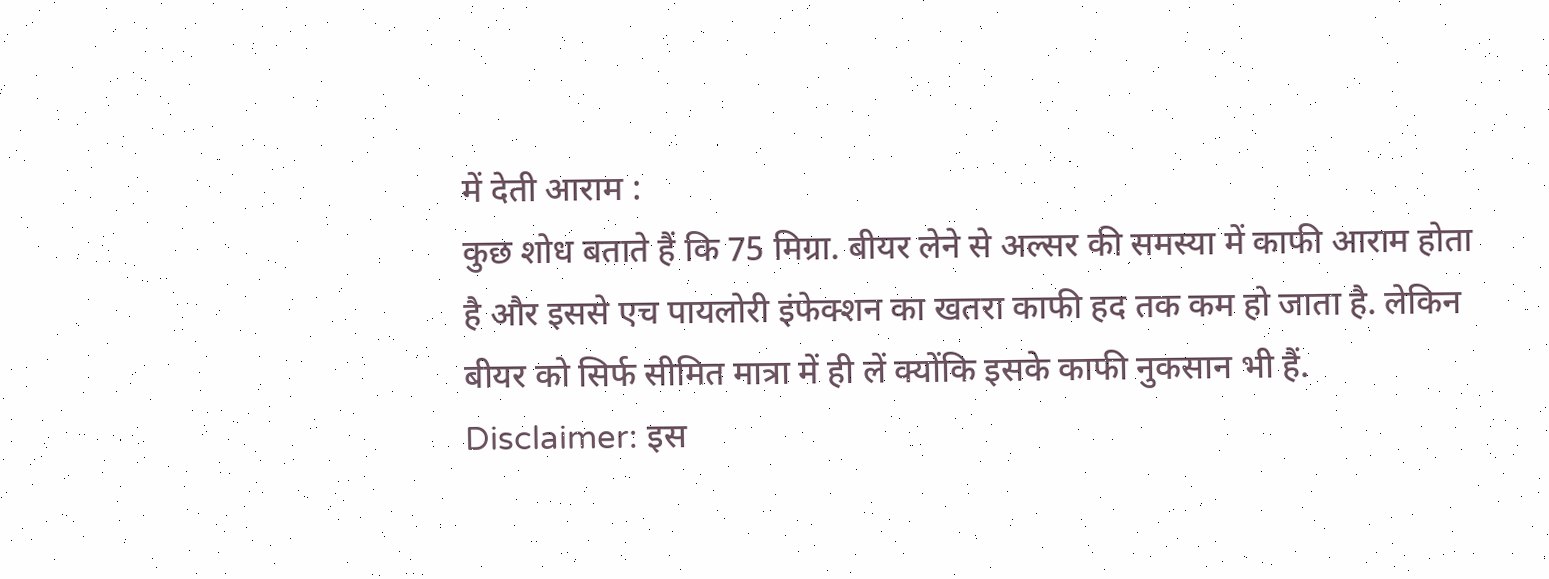में देती आराम :
कुछ शोध बताते हैं कि 75 मिग्रा. बीयर लेने से अल्सर की समस्या में काफी आराम होता है और इससे एच पायलोरी इंफेक्शन का खतरा काफी हद तक कम हो जाता है. लेकिन बीयर को सिर्फ सीमित मात्रा में ही लें क्योंकि इसके काफी नुकसान भी हैं.
Disclaimer: इस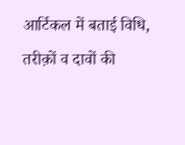आर्टिकल में बताई विधि, तरीक़ों व दावों की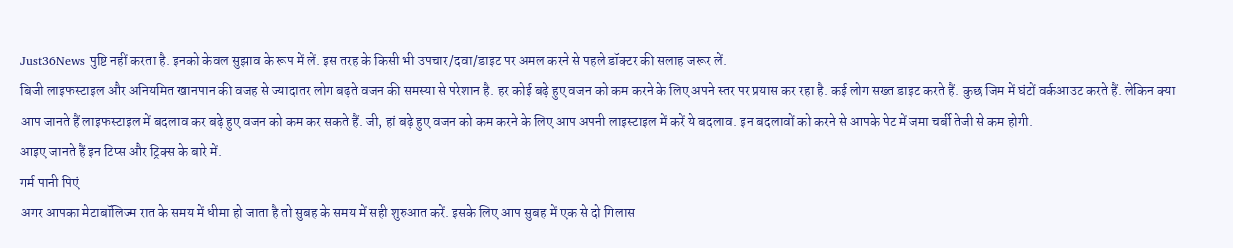Just36News पुष्टि नहीं करता है. इनको केवल सुझाव के रूप में लें. इस तरह के किसी भी उपचार/दवा/डाइट पर अमल करने से पहले डॉक्टर की सलाह जरूर लें.
बिजी लाइफस्टाइल और अनियमित खानपान की वजह से ज्यादातर लोग बढ़ते वजन की समस्या से परेशान है. हर कोई बढ़े हुए वजन को कम करने के लिए अपने स्तर पर प्रयास कर रहा है. कई लोग सख्त डाइट करते हैं. कुछ जिम में घंटों वर्कआउट करते हैं. लेकिन क्या आप जानते हैं लाइफस्टाइल में बदलाव कर बढ़े हुए वजन को कम कर सकते हैं. जी, हां बढ़े हुए वजन को कम करने के लिए आप अपनी लाइस्टाइल में करें ये बदलाव. इन बदलावों को करने से आपके पेट में जमा चर्बी तेजी से कम होगी.
आइए जानते हैं इन टिप्स और ट्रिक्स के बारे में.
गर्म पानी पिएं
अगर आपका मेटाबॉलिज्म रात के समय में धीमा हो जाता है तो सुबह के समय में सही शुरुआत करें. इसके लिए आप सुबह में एक से दो गिलास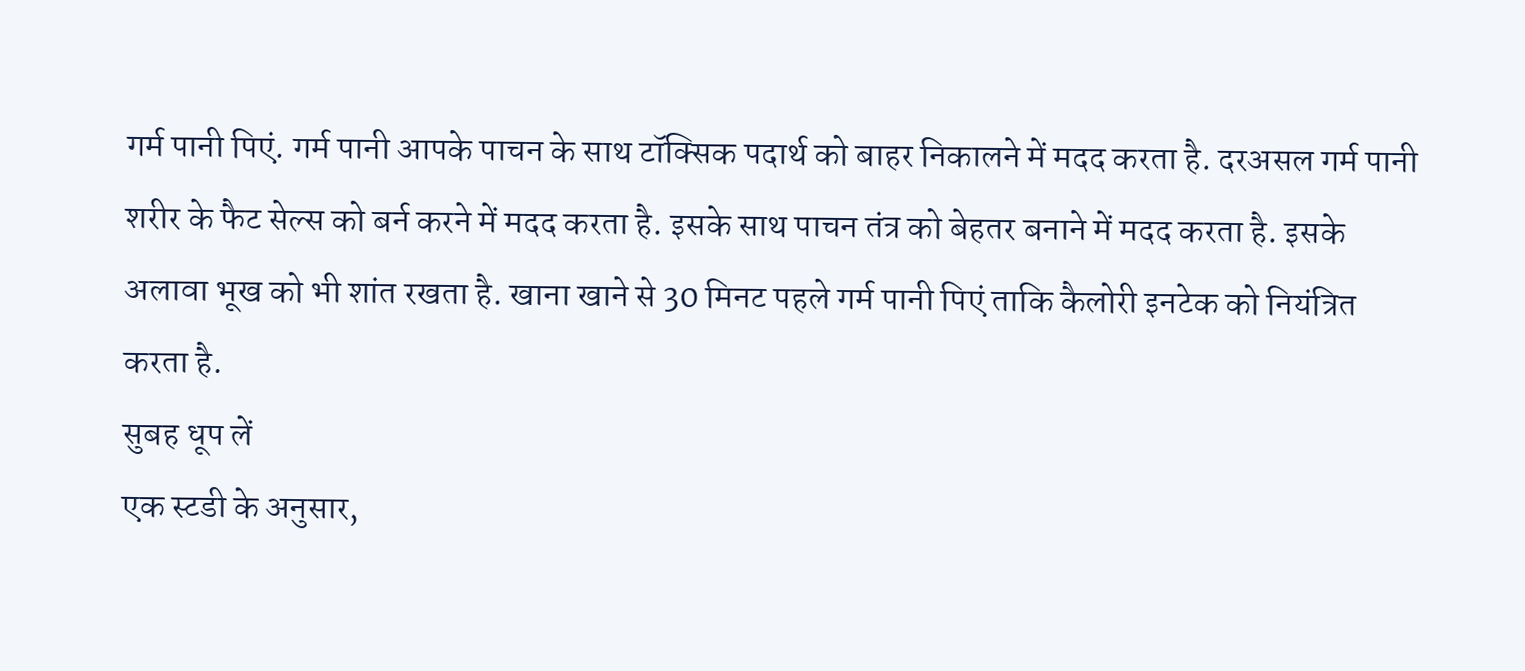गर्म पानी पिएं. गर्म पानी आपके पाचन के साथ टॉक्सिक पदार्थ को बाहर निकालने में मदद करता है. दरअसल गर्म पानी शरीर के फैट सेल्स को बर्न करने में मदद करता है. इसके साथ पाचन तंत्र को बेहतर बनाने में मदद करता है. इसके अलावा भूख को भी शांत रखता है. खाना खाने से 30 मिनट पहले गर्म पानी पिएं ताकि कैलोरी इनटेक को नियंत्रित करता है.
सुबह धूप लें
एक स्टडी के अनुसार,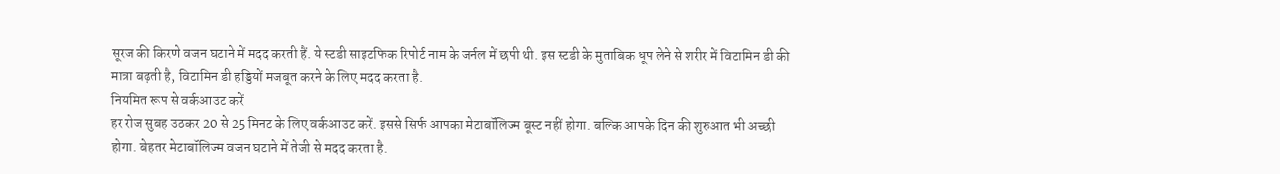सूरज की किरणे वजन घटाने में मदद करती हैं. ये स्टडी साइटफिक रिपोर्ट नाम के जर्नल में छपी थी. इस स्टडी के मुताबिक धूप लेने से शरीर में विटामिन डी की मात्रा बढ़ती है, विटामिन डी हड्डियों मजबूत करने के लिए मदद करता है.
नियमित रूप से वर्कआउट करें
हर रोज सुबह उठकर 20 से 25 मिनट के लिए वर्कआउट करें. इससे सिर्फ आपका मेटाबॉलिज्म बूस्ट नहीं होगा. बल्कि आपके दिन की शुरुआत भी अच्छी होगा. बेहतर मेटाबॉलिज्म वजन घटाने में तेजी से मदद करता है.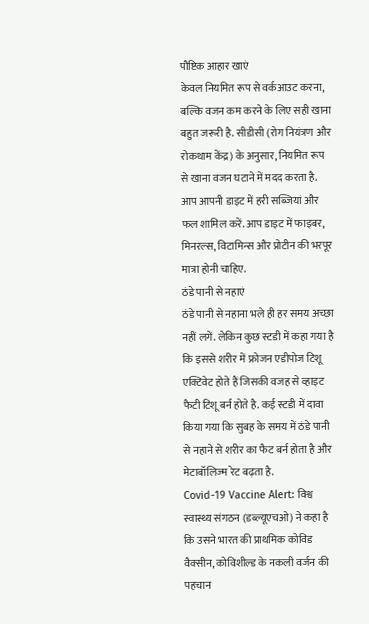पौष्टिक आहार खाएं
केवल नियमित रूप से वर्कआउट करना, बल्कि वजन कम करने के लिए सही खाना बहुत जरूरी है. सीडीसी (रोग नियंत्रण और रोकथाम केंद्र) के अनुसार, नियमित रूप से खाना वजन घटाने में मदद करता है. आप आपनी डाइट में हरी सब्जियां और फल शामिल करें. आप डाइट में फाइबर, मिनरल्स, विटामिन्स और प्रोटीन की भरपूर मात्रा होनी चाहिए.
ठंडे पानी से नहाएं
ठंडे पानी से नहाना भले ही हर समय अच्छा नहीं लगें. लेकिन कुछ स्टडी में कहा गया है कि इससे शरीर में फ्रोजन एडीपोज टिशू एक्टिवेट होते हैं जिसकी वजह से व्हाइट फैटी टिशू बर्न होते है. कई स्टडी में दावा किया गया कि सुबह के समय में ठंडे पानी से नहाने से शरीर का फैट बर्न होता है और मेटाबॉलिज्म रेट बढ़ता है.
Covid-19 Vaccine Alert: विश्व स्वास्थ्य संगठन (डब्ल्यूएचओ) ने कहा है कि उसने भारत की प्राथमिक कोविड वैक्सीन, कोविशील्ड के नकली वर्जन की पहचान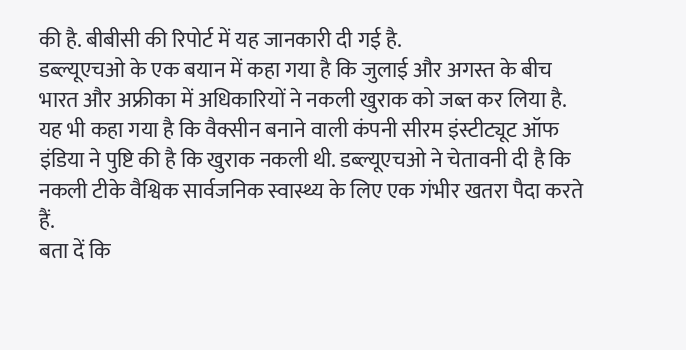की है. बीबीसी की रिपोर्ट में यह जानकारी दी गई है.
डब्ल्यूएचओ के एक बयान में कहा गया है कि जुलाई और अगस्त के बीच भारत और अफ्रीका में अधिकारियों ने नकली खुराक को जब्त कर लिया है.
यह भी कहा गया है कि वैक्सीन बनाने वाली कंपनी सीरम इंस्टीट्यूट ऑफ इंडिया ने पुष्टि की है कि खुराक नकली थी. डब्ल्यूएचओ ने चेतावनी दी है कि नकली टीके वैश्विक सार्वजनिक स्वास्थ्य के लिए एक गंभीर खतरा पैदा करते हैं.
बता दें कि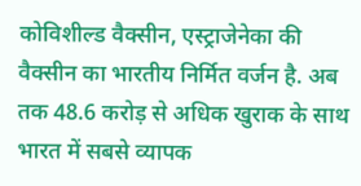कोविशील्ड वैक्सीन, एस्ट्राजेनेका की वैक्सीन का भारतीय निर्मित वर्जन है. अब तक 48.6 करोड़ से अधिक खुराक के साथ भारत में सबसे व्यापक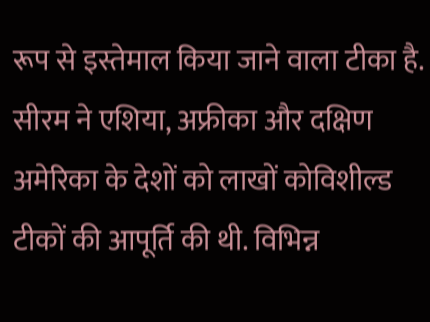रूप से इस्तेमाल किया जाने वाला टीका है.
सीरम ने एशिया, अफ्रीका और दक्षिण अमेरिका के देशों को लाखों कोविशील्ड टीकों की आपूर्ति की थी. विभिन्न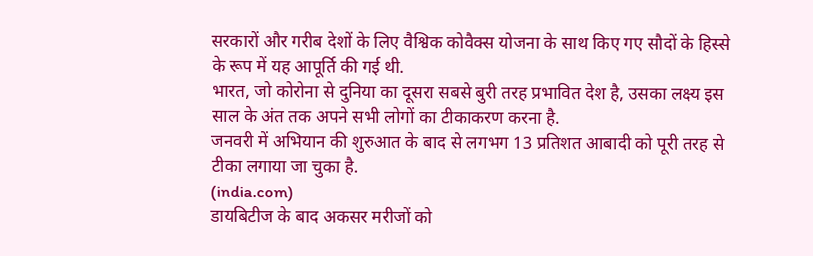सरकारों और गरीब देशों के लिए वैश्विक कोवैक्स योजना के साथ किए गए सौदों के हिस्से के रूप में यह आपूर्ति की गई थी.
भारत, जो कोरोना से दुनिया का दूसरा सबसे बुरी तरह प्रभावित देश है, उसका लक्ष्य इस साल के अंत तक अपने सभी लोगों का टीकाकरण करना है.
जनवरी में अभियान की शुरुआत के बाद से लगभग 13 प्रतिशत आबादी को पूरी तरह से टीका लगाया जा चुका है.
(india.com)
डायबिटीज के बाद अकसर मरीजों को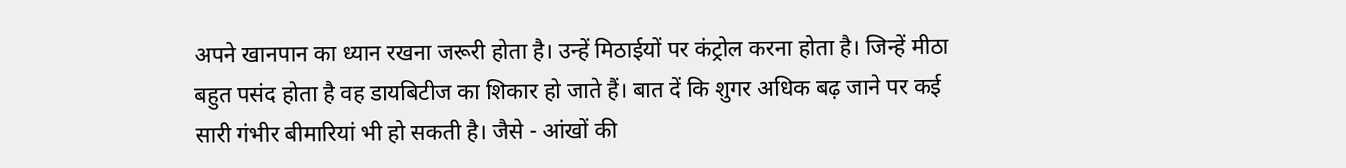अपने खानपान का ध्यान रखना जरूरी होता है। उन्हें मिठाईयों पर कंट्रोल करना होता है। जिन्हें मीठा बहुत पसंद होता है वह डायबिटीज का शिकार हो जाते हैं। बात दें कि शुगर अधिक बढ़ जाने पर कई सारी गंभीर बीमारियां भी हो सकती है। जैसे - आंखों की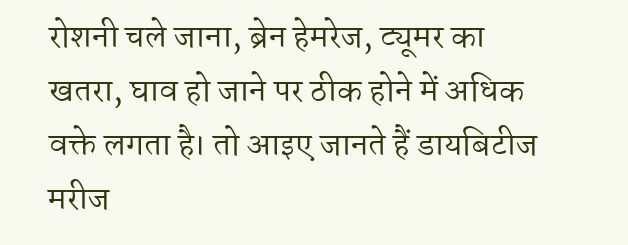रोशनी चले जाना, ब्रेन हेमरेज, ट्यूमर का खतरा, घाव हो जाने पर ठीक होने में अधिक वक्ते लगता है। तो आइए जानते हैं डायबिटीज मरीज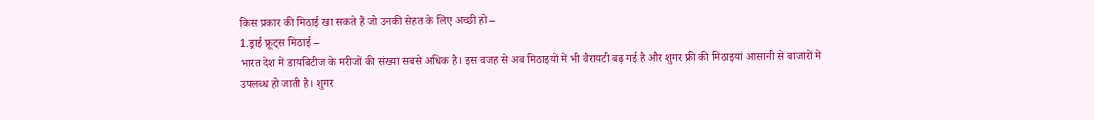किस प्रकार की मिठाई खा सकते हैं जो उनकी सेहत के लिए अच्छी हो –
1.ड्राई फ्रूट्स मिठाई –
भारत देश में डायबिटीज के मरीजों की संख्या सबसे अधिक है। इस वजह से अब मिठाइयों में भी वैरायटी बढ़ गई है और शुगर फ्री की मिठाइयां आसानी से बाजारों में उपलब्ध हो जाती है। शुगर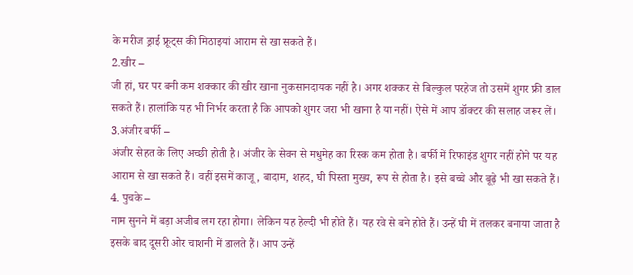के मरीज ड्राई फ्रूट्स की मिठाइयां आराम से खा सकते हैं।
2.खीर –
जी हां, घर पर बनी कम शक्कार की खीर खाना नुकसानदायक नहीं है। अगर शक्कर से बिल्कुल परहेज तो उसमें शुगर फ्री डाल सकते हैं। हालांकि यह भी निर्भर करता है कि आपको शुगर जरा भी खाना है या नहीं। ऐसे में आप डॉक्टर की सलाह जरूर लें।
3.अंजीर बर्फी –
अंजीर सेहत के लिए अच्छी होती है। अंजीर के सेवन से मधुमेह का रिस्क कम होता है। बर्फी में रिफाइंड शुगर नहीं होने पर यह आराम से खा सकते हैं। वहीं इसमें काजू, बादाम, शहद, घी पिस्ता मुख्य, रूप से होता है। इसे बच्चे और बूढ़े भी खा सकते हैं।
4. पुचके –
नाम सुनने में बड़ा अजीब लग रहा होगा। लेकिन यह हेल्दी भी होते हैं। यह रवे से बने होते हैं। उन्हें घी में तलकर बनाया जाता है इसके बाद दूसरी ओर चाशनी में डालते हैं। आप उन्हें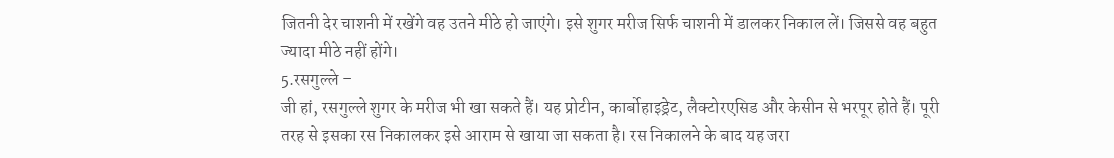जितनी देर चाशनी में रखेंगे वह उतने मीठे हो जाएंगे। इसे शुगर मरीज सिर्फ चाशनी में डालकर निकाल लें। जिससे वह बहुत ज्यादा मीठे नहीं होंगे।
5.रसगुल्ले –
जी हां, रसगुल्ले शुगर के मरीज भी खा सकते हैं। यह प्रोटीन, कार्बोहाइड्रेट, लैक्टोरएसिड और केसीन से भरपूर होते हैं। पूरी तरह से इसका रस निकालकर इसे आराम से खाया जा सकता है। रस निकालने के बाद यह जरा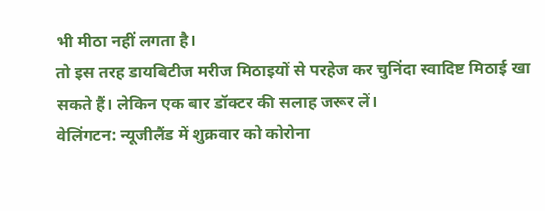भी मीठा नहीं लगता है।
तो इस तरह डायबिटीज मरीज मिठाइयों से परहेज कर चुनिंदा स्वादिष्ट मिठाई खा सकते हैं। लेकिन एक बार डॉक्टर की सलाह जरूर लें।
वेलिंगटन: न्यूजीलैंड में शुक्रवार को कोरोना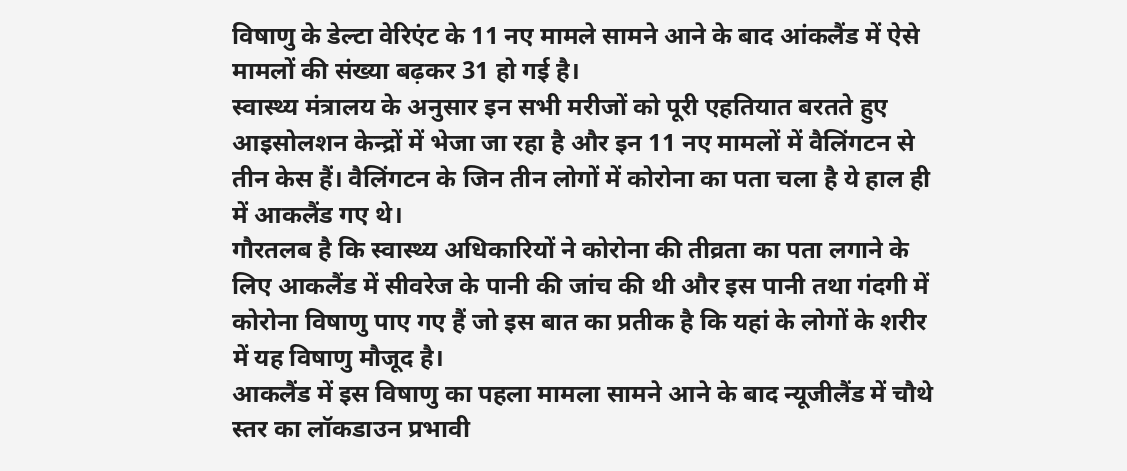विषाणु के डेल्टा वेरिएंट के 11 नए मामले सामने आने के बाद आंकलैंड में ऐसे मामलों की संख्या बढ़कर 31 हो गई है।
स्वास्थ्य मंत्रालय के अनुसार इन सभी मरीजों को पूरी एहतियात बरतते हुए आइसोलशन केन्द्रों में भेजा जा रहा है और इन 11 नए मामलों में वैलिंगटन से तीन केस हैं। वैलिंगटन के जिन तीन लोगों में कोरोना का पता चला है ये हाल ही में आकलैंड गए थे।
गौरतलब है कि स्वास्थ्य अधिकारियों ने कोरोना की तीव्रता का पता लगाने के लिए आकलैंड में सीवरेज के पानी की जांच की थी और इस पानी तथा गंदगी में कोरोना विषाणु पाए गए हैं जो इस बात का प्रतीक है कि यहां के लोगों के शरीर में यह विषाणु मौजूद है।
आकलैंड में इस विषाणु का पहला मामला सामने आने के बाद न्यूजीलैंड में चौथे स्तर का लॉकडाउन प्रभावी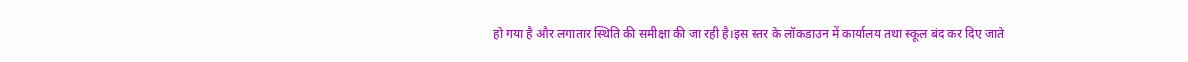हो गया है और लगातार स्थिति की समीक्षा की जा रही है।इस स्तर के लॉकडाउन में कार्यालय तथा स्कूल बंद कर दिए जाते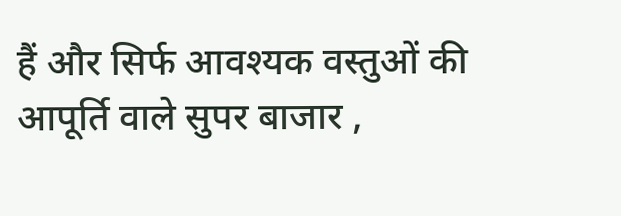हैं और सिर्फ आवश्यक वस्तुओं की आपूर्ति वाले सुपर बाजार ,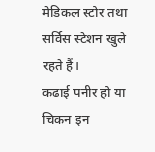मेडिकल स्टोर तथा सर्विस स्टेशन खुले रहते हैं।
कढाई पनीर हो या चिकन इन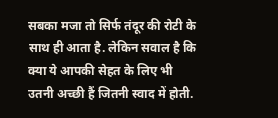सबका मजा तो सिर्फ तंदूर की रोटी के साथ ही आता है. लेकिन सवाल है कि क्या ये आपकी सेहत के लिए भी उतनी अच्छी हैं जितनी स्वाद में होती.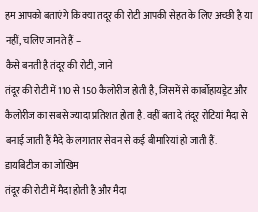हम आपको बताएंगे कि क्या तदूर की रोटी आपकी सेहत के लिए अच्छी है या नहीं, चलिए जानते हैं –
कैसे बनती है तंदूर की रोटी, जाने
तंदूर की रोटी में 110 से 150 कैलोरीज होती है, जिसमें से कार्बोहायड्रेट और कैलोरीज का सबसे ज्यादा प्रतिशत होता है. वहीं बता दे तंदूर रोटियां मैदा से बनाई जाती हैं मैदे के लगातार सेवन से कई बीमारियां हो जाती हैं.
डायबिटीज का जोखिम
तंदूर की रोटी में मैदा होती है और मैदा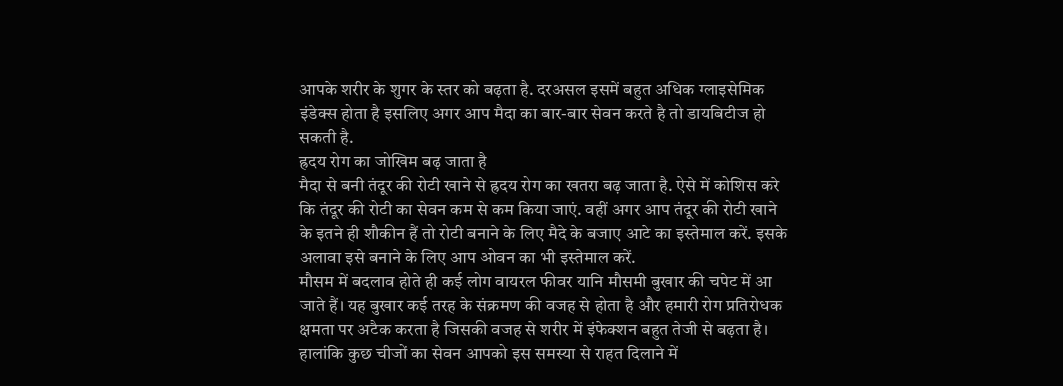आपके शरीर के शुगर के स्तर को बढ़ता है. दरअसल इसमें बहुत अधिक ग्लाइसेमिक इंडेक्स होता है इसलिए अगर आप मैदा का बार-बार सेवन करते है तो डायबिटीज हो सकती है.
ह्रदय रोग का जोखिम बढ़ जाता है
मैदा से बनी तंदूर की रोटी खाने से ह्रदय रोग का खतरा बढ़ जाता है. ऐसे में कोशिस करे कि तंदूर की रोटी का सेवन कम से कम किया जाएं. वहीं अगर आप तंदूर की रोटी खाने के इतने ही शौकीन हैं तो रोटी बनाने के लिए मैदे के बजाए आटे का इस्तेमाल करें. इसके अलावा इसे बनाने के लिए आप ओवन का भी इस्तेमाल करें.
मौसम में बदलाव होते ही कई लोग वायरल फीवर यानि मौसमी बुखार की चपेट में आ जाते हैं। यह बुखार कई तरह के संक्रमण की वजह से होता है और हमारी रोग प्रतिरोधक क्षमता पर अटैक करता है जिसकी वजह से शरीर में इंफेक्शन बहुत तेजी से बढ़ता है। हालांकि कुछ चीजों का सेवन आपको इस समस्या से राहत दिलाने में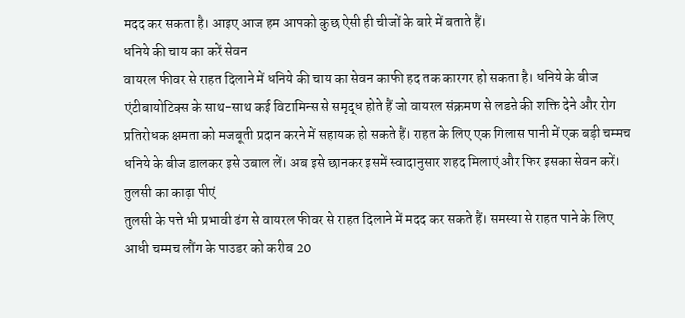मदद कर सकता है। आइए आज हम आपको कुछ ऐसी ही चीजों के बारे में बताते हैं।
धनिये की चाय का करें सेवन
वायरल फीवर से राहत दिलाने में धनिये की चाय का सेवन काफी हद तक कारगर हो सकता है। धनिये के बीज एंटीबायोटिक्स के साथ-साथ कई विटामिन्स से समृद्ध होते हैं जो वायरल संक्रमण से लडऩे की शक्ति देने और रोग प्रतिरोधक क्षमता को मजबूती प्रदान करने में सहायक हो सकते हैं। राहत के लिए एक गिलास पानी में एक बड़ी चम्मच धनिये के बीज डालकर इसे उबाल लें। अब इसे छानकर इसमें स्वादानुसार शहद मिलाएं और फिर इसका सेवन करें।
तुलसी का काढ़ा पीएं
तुलसी के पत्ते भी प्रभावी ढंग से वायरल फीवर से राहत दिलाने में मदद कर सकते हैं। समस्या से राहत पाने के लिए आधी चम्मच लौंग के पाउडर को करीब 20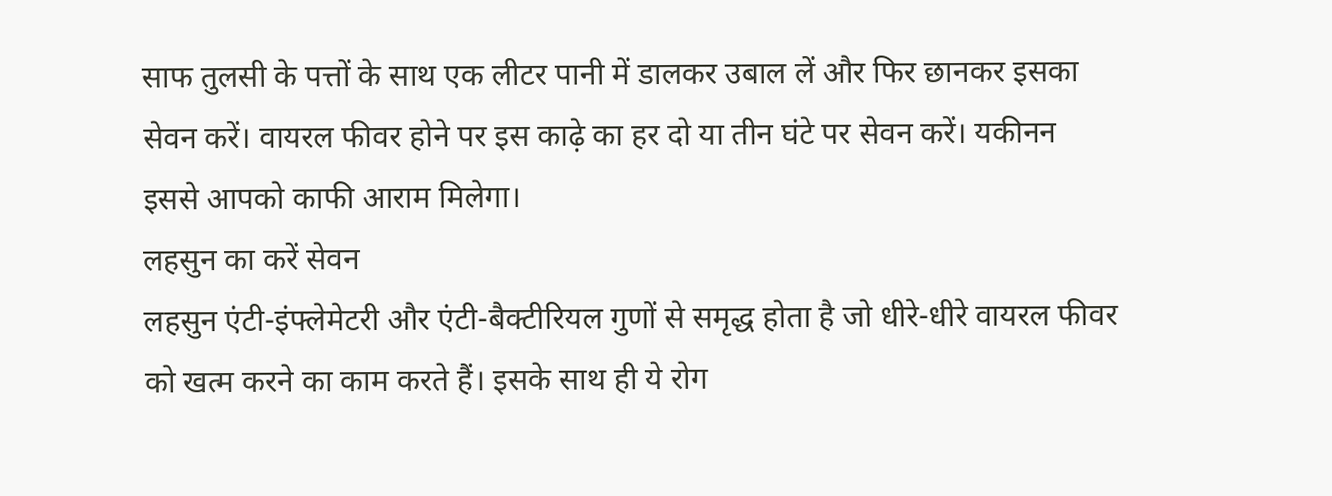साफ तुलसी के पत्तों के साथ एक लीटर पानी में डालकर उबाल लें और फिर छानकर इसका सेवन करें। वायरल फीवर होने पर इस काढ़े का हर दो या तीन घंटे पर सेवन करें। यकीनन इससे आपको काफी आराम मिलेगा।
लहसुन का करें सेवन
लहसुन एंटी-इंफ्लेमेटरी और एंटी-बैक्टीरियल गुणों से समृद्ध होता है जो धीरे-धीरे वायरल फीवर को खत्म करने का काम करते हैं। इसके साथ ही ये रोग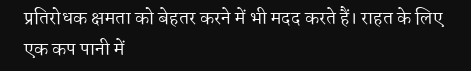प्रतिरोधक क्षमता को बेहतर करने में भी मदद करते हैं। राहत के लिए एक कप पानी में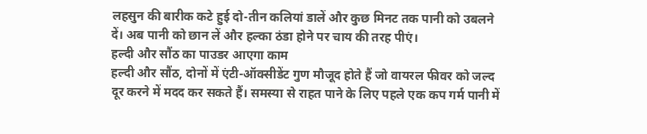लहसुन की बारीक कटे हुई दो-तीन कलियां डालें और कुछ मिनट तक पानी को उबलने दें। अब पानी को छान लें और हल्का ठंडा होने पर चाय की तरह पीएं।
हल्दी और सौंठ का पाउडर आएगा काम
हल्दी और सौंठ, दोनों में एंटी-ऑक्सीडेंट गुण मौजूद होते हैं जो वायरल फीवर को जल्द दूर करने में मदद कर सकते हैं। समस्या से राहत पाने के लिए पहले एक कप गर्म पानी में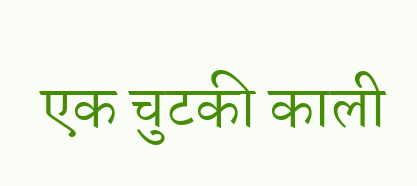एक चुटकी काली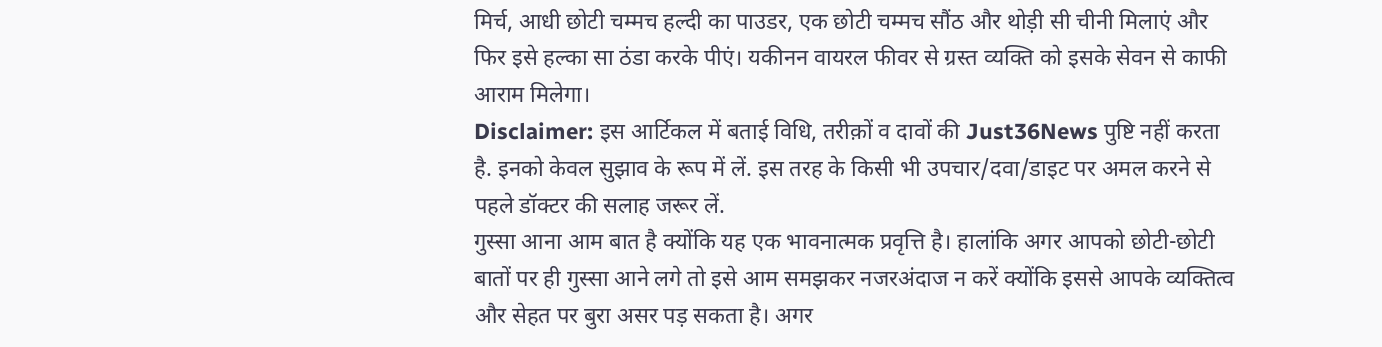मिर्च, आधी छोटी चम्मच हल्दी का पाउडर, एक छोटी चम्मच सौंठ और थोड़ी सी चीनी मिलाएं और फिर इसे हल्का सा ठंडा करके पीएं। यकीनन वायरल फीवर से ग्रस्त व्यक्ति को इसके सेवन से काफी आराम मिलेगा।
Disclaimer: इस आर्टिकल में बताई विधि, तरीक़ों व दावों की Just36News पुष्टि नहीं करता है. इनको केवल सुझाव के रूप में लें. इस तरह के किसी भी उपचार/दवा/डाइट पर अमल करने से पहले डॉक्टर की सलाह जरूर लें.
गुस्सा आना आम बात है क्योंकि यह एक भावनात्मक प्रवृत्ति है। हालांकि अगर आपको छोटी-छोटी बातों पर ही गुस्सा आने लगे तो इसे आम समझकर नजरअंदाज न करें क्योंकि इससे आपके व्यक्तित्व और सेहत पर बुरा असर पड़ सकता है। अगर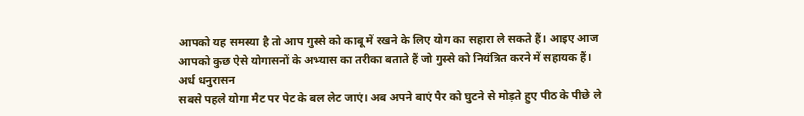आपको यह समस्या है तो आप गुस्से को काबू में रखने के लिए योग का सहारा ले सकते हैं। आइए आज आपको कुछ ऐसे योगासनों के अभ्यास का तरीका बताते हैं जो गुस्से को नियंत्रित करने में सहायक हैं।
अर्ध धनुरासन
सबसे पहले योगा मैट पर पेट के बल लेट जाएं। अब अपने बाएं पैर को घुटने से मोड़ते हुए पीठ के पीछे ले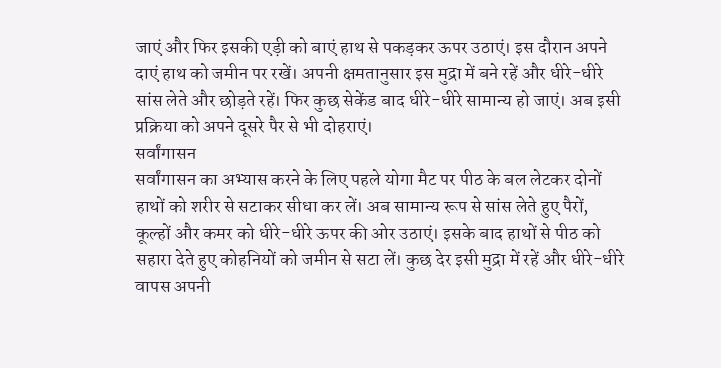जाएं और फिर इसकी एड़ी को बाएं हाथ से पकड़कर ऊपर उठाएं। इस दौरान अपने दाएं हाथ को जमीन पर रखें। अपनी क्षमतानुसार इस मुद्रा में बने रहें और धीरे-धीरे सांस लेते और छोड़ते रहें। फिर कुछ सेकेंड बाद धीरे-धीरे सामान्य हो जाएं। अब इसी प्रक्रिया को अपने दूसरे पैर से भी दोहराएं।
सर्वांगासन
सर्वांगासन का अभ्यास करने के लिए पहले योगा मैट पर पीठ के बल लेटकर दोनों हाथों को शरीर से सटाकर सीधा कर लें। अब सामान्य रूप से सांस लेते हुए पैरों, कूल्हों और कमर को धीरे-धीरे ऊपर की ओर उठाएं। इसके बाद हाथों से पीठ को सहारा देते हुए कोहनियों को जमीन से सटा लें। कुछ देर इसी मुद्रा में रहें और धीरे-धीरे वापस अपनी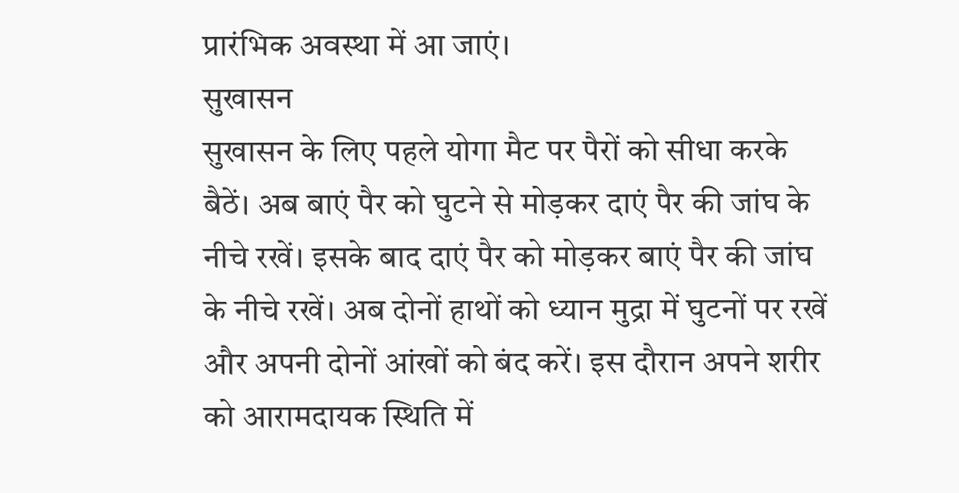प्रारंभिक अवस्था में आ जाएं।
सुखासन
सुखासन के लिए पहले योगा मैट पर पैरों को सीधा करके बैठें। अब बाएं पैर को घुटने से मोड़कर दाएं पैर की जांघ के नीचे रखें। इसके बाद दाएं पैर को मोड़कर बाएं पैर की जांघ के नीचे रखें। अब दोनों हाथों को ध्यान मुद्रा में घुटनों पर रखें और अपनी दोनों आंखों को बंद करें। इस दौरान अपने शरीर को आरामदायक स्थिति में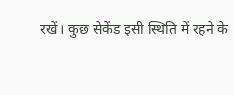रखें। कुछ सेकेंड इसी स्थिति में रहने के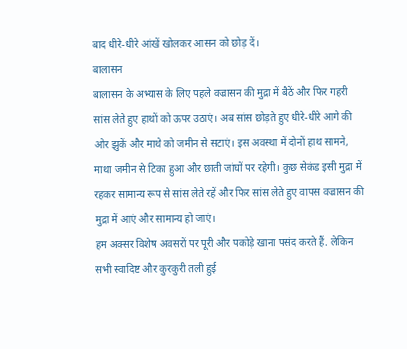बाद धीरे-धीरे आंखें खोलकर आसन को छोड़ दें।
बालासन
बालासन के अभ्यास के लिए पहले वज्रासन की मुद्रा में बैठें और फिर गहरी सांस लेते हुए हाथों को ऊपर उठाएं। अब सांस छोड़ते हुए धीरे-धीरे आगे की ओर झुकें और माथे को जमीन से सटाएं। इस अवस्था में दोनों हाथ सामने, माथा जमीन से टिका हुआ और छाती जांघों पर रहेगी। कुछ सेकंड इसी मुद्रा में रहकर सामान्य रूप से सांस लेते रहें और फिर सांस लेते हुए वापस वज्रासन की मुद्रा में आएं और सामान्य हो जाएं।
हम अक्सर विशेष अवसरों पर पूरी और पकोड़े खाना पसंद करते हैं. लेकिन सभी स्वादिष्ट और कुरकुरी तली हुई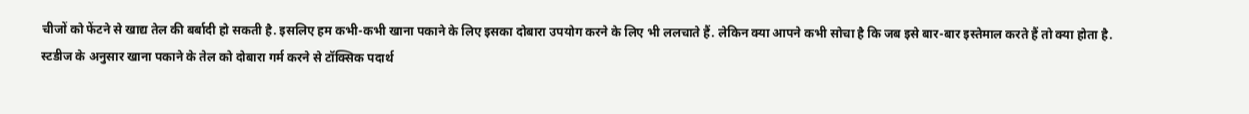चीजों को फेंटने से खाद्य तेल की बर्बादी हो सकती है. इसलिए हम कभी-कभी खाना पकाने के लिए इसका दोबारा उपयोग करने के लिए भी ललचाते हैं. लेकिन क्या आपने कभी सोचा है कि जब इसे बार-बार इस्तेमाल करते हैं तो क्या होता है.
स्टडीज के अनुसार खाना पकाने के तेल को दोबारा गर्म करने से टॉक्सिक पदार्थ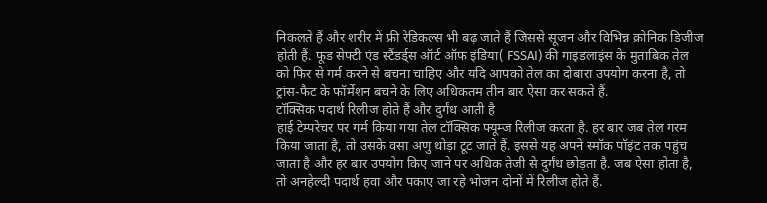निकलते हैं और शरीर में फ्री रेडिकल्स भी बढ़ जाते हैं जिससे सूजन और विभिन्न क्रोनिक डिजीज होती हैं. फूड सेफ्टी एंड स्टैंडर्ड्स ऑर्ट ऑफ इंडिया( FSSAI) की गाइडलाइंस के मुताबिक तेल को फिर से गर्म करने से बचना चाहिए और यदि आपको तेल का दोबारा उपयोग करना है, तो ट्रांस-फैट के फॉर्मेशन बचने के लिए अधिकतम तीन बार ऐसा कर सकते हैं.
टॉक्सिक पदार्थ रिलीज होते हैं और दुर्गंध आती है
हाई टेम्परेचर पर गर्म किया गया तेल टॉक्सिक फ्यूम्ज रिलीज करता है. हर बार जब तेल गरम किया जाता है, तो उसके वसा अणु थोड़ा टूट जाते हैं. इससे यह अपने स्मॉक पॉइंट तक पहुंच जाता है और हर बार उपयोग किए जाने पर अधिक तेजी से दुर्गंध छोड़ता है. जब ऐसा होता है, तो अनहेल्दी पदार्थ हवा और पकाए जा रहे भोजन दोनों में रिलीज होते हैं.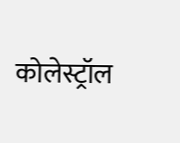कोलेस्ट्रॉल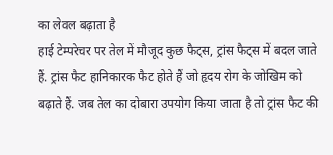का लेवल बढ़ाता है
हाई टेम्परेचर पर तेल में मौजूद कुछ फैट्स, ट्रांस फैट्स में बदल जाते हैं. ट्रांस फैट हानिकारक फैट होते हैं जो हृदय रोग के जोखिम को बढ़ाते हैं. जब तेल का दोबारा उपयोग किया जाता है तो ट्रांस फैट की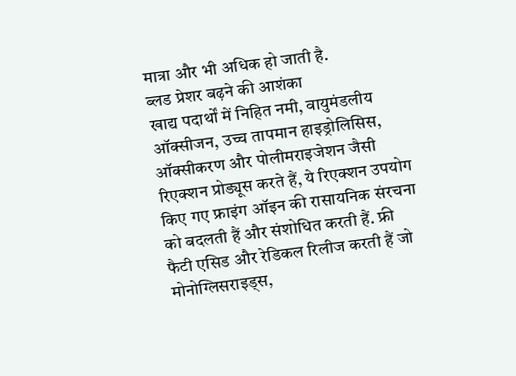मात्रा और भी अधिक हो जाती है.
ब्लड प्रेशर बढ़ने की आशंका
खाद्य पदार्थों में निहित नमी, वायुमंडलीय ऑक्सीजन, उच्च तापमान हाइड्रोलिसिस, ऑक्सीकरण और पोलीमराइजेशन जैसी रिएक्शन प्रोड्यूस करते हैं, ये रिएक्शन उपयोग किए गए फ्राइंग ऑइन की रासायनिक संरचना को बदलती हैं और संशोधित करती हैं. फ्री फैटी एसिड और रेडिकल रिलीज करती हैं जो मोनोग्लिसराइड्स,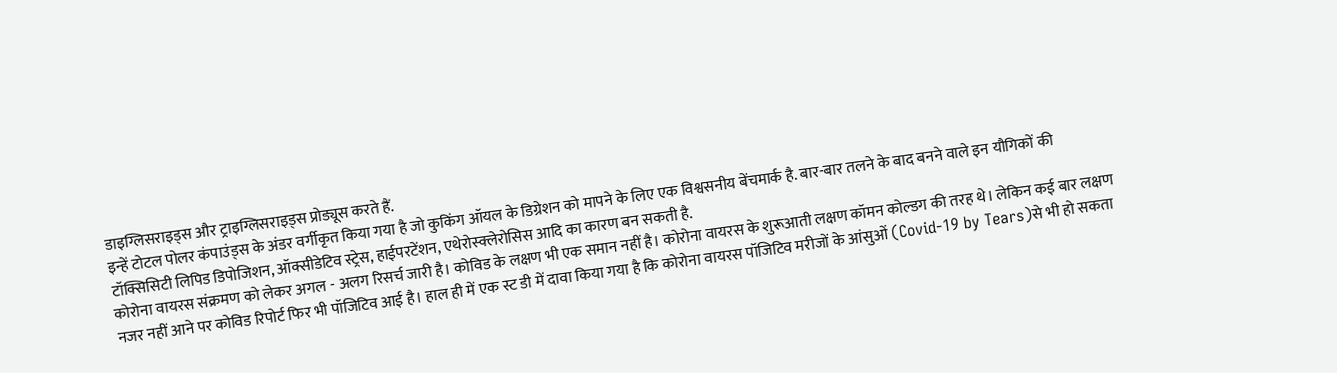डाइग्लिसराइड्स और ट्राइग्लिसराइड्स प्रोड्यूस करते हैं.
इन्हें टोटल पोलर कंपाउंड्स के अंडर वर्गीकृत किया गया है जो कुकिंग ऑयल के डिग्रेशन को मापने के लिए एक विश्वसनीय बेंचमार्क है. बार-बार तलने के बाद बनने वाले इन यौगिकों की टॉक्सिसिटी लिपिड डिपोजिशन, ऑक्सीडेटिव स्ट्रेस, हाईपरटेंशन, एथेरोस्क्लेरोसिस आदि का कारण बन सकती है.
कोरोना वायरस संक्रमण को लेकर अगल - अलग रिसर्च जारी है। कोविड के लक्षण भी एक समान नहीं है। कोरोना वायरस के शुरूआती लक्षण कॉमन कोल्डग की तरह थे। लेकिन कई बार लक्षण नजर नहीं आने पर कोविड रिपोर्ट फिर भी पॉजिटिव आई है। हाल ही में एक स्ट डी में दावा किया गया है कि कोरोना वायरस पॉजिटिव मरीजों के आंसुओं (Covid-19 by Tears)से भी हो सकता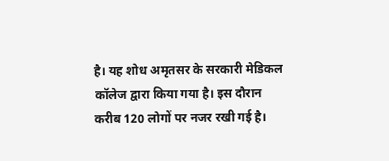है। यह शोध अमृतसर के सरकारी मेडिकल कॉलेज द्वारा किया गया है। इस दौरान करीब 120 लोगों पर नजर रखी गई है।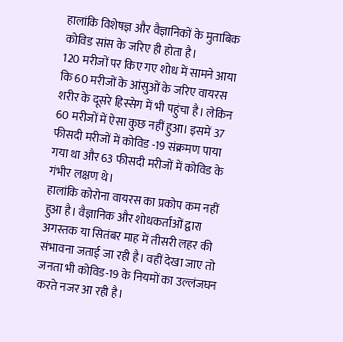हालांकि विशेषज्ञ और वैज्ञानिकों के मुताबिक कोविड सांस के जरिए ही होता है।
120 मरीजों पर किए गए शोध में सामने आया कि 60 मरीजों के आंसुओं के जरिए वायरस शरीर के दूसरे हिस्सेग में भी पहुंचा है। लेकिन 60 मरीजों में ऐसा कुछ नहीं हुआ। इसमें 37 फीसदी मरीजों में कोविड -19 संक्रमण पाया गया था और 63 फीसदी मरीजों में कोविड के गंभीर लक्षण थे।
हालांकि कोरोना वायरस का प्रकोप कम नहीं हुआ है। वैज्ञानिक और शोधकर्ताओं द्वारा अगस्तक या सितंबर माह में तीसरी लहर की संभावना जताई जा रही है। वहीं देखा जाए तो जनता भी कोविड-19 के नियमों का उल्लंजघन करते नजर आ रही है।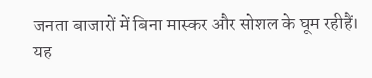जनता बाजारों में बिना मास्कर और सोशल के घूम रहीहैं। यह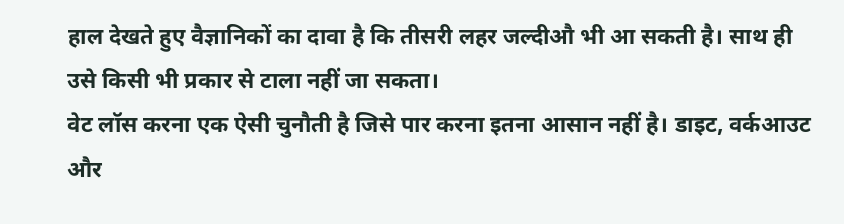हाल देखते हुए वैज्ञानिकों का दावा है कि तीसरी लहर जल्दीऔ भी आ सकती है। साथ ही उसे किसी भी प्रकार से टाला नहीं जा सकता।
वेट लॉस करना एक ऐसी चुनौती है जिसे पार करना इतना आसान नहीं है। डाइट, वर्कआउट और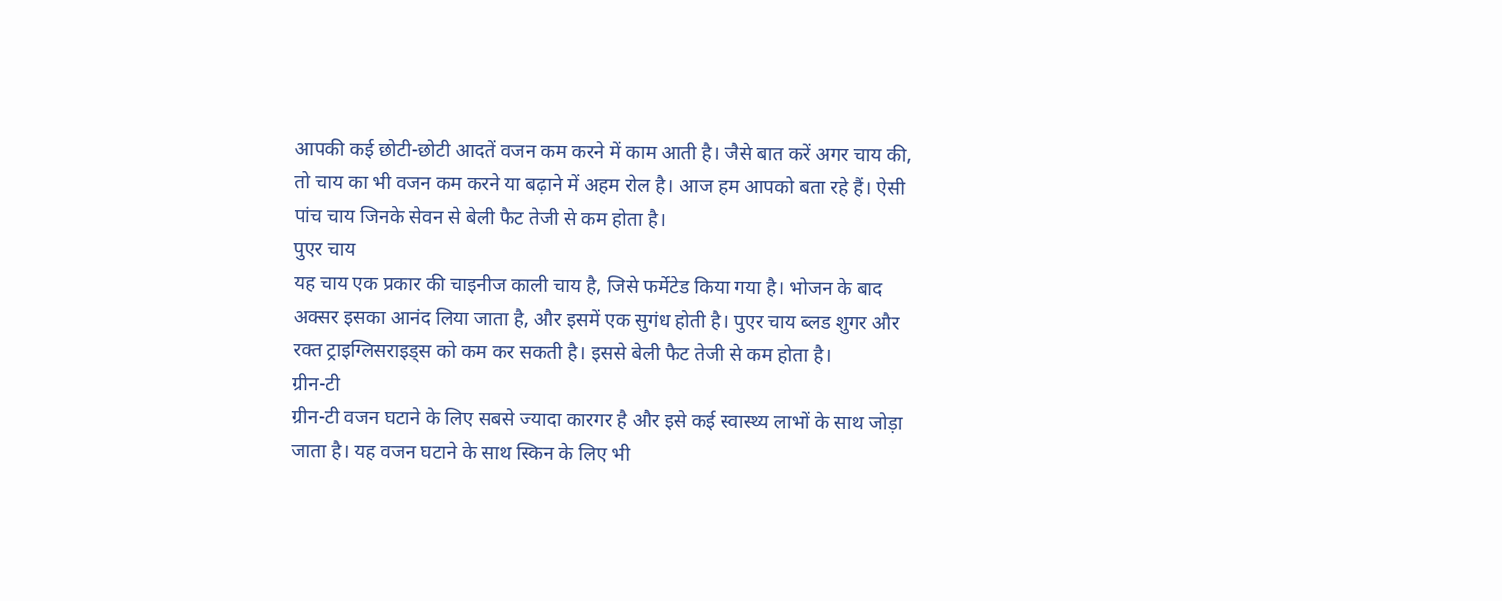आपकी कई छोटी-छोटी आदतें वजन कम करने में काम आती है। जैसे बात करें अगर चाय की, तो चाय का भी वजन कम करने या बढ़ाने में अहम रोल है। आज हम आपको बता रहे हैं। ऐसी पांच चाय जिनके सेवन से बेली फैट तेजी से कम होता है।
पुएर चाय
यह चाय एक प्रकार की चाइनीज काली चाय है, जिसे फर्मेटेड किया गया है। भोजन के बाद अक्सर इसका आनंद लिया जाता है, और इसमें एक सुगंध होती है। पुएर चाय ब्लड शुगर और रक्त ट्राइग्लिसराइड्स को कम कर सकती है। इससे बेली फैट तेजी से कम होता है।
ग्रीन-टी
ग्रीन-टी वजन घटाने के लिए सबसे ज्यादा कारगर है और इसे कई स्वास्थ्य लाभों के साथ जोड़ा जाता है। यह वजन घटाने के साथ स्किन के लिए भी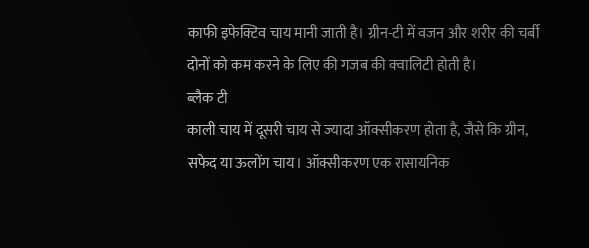काफी इफेक्टिव चाय मानी जाती है। ग्रीन-टी में वजन और शरीर की चर्बी दोनों को कम करने के लिए की गजब की क्वालिटी होती है।
ब्लैक टी
काली चाय में दूसरी चाय से ज्यादा ऑक्सीकरण होता है, जैसे कि ग्रीन, सफेद या ऊलोंग चाय। ऑक्सीकरण एक रासायनिक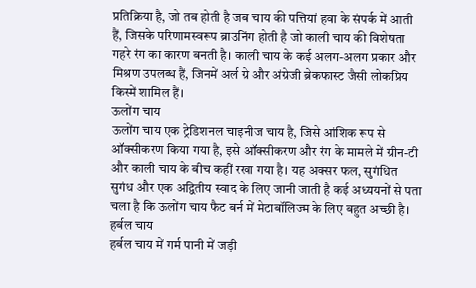प्रतिक्रिया है, जो तब होती है जब चाय की पत्तियां हवा के संपर्क में आती हैं, जिसके परिणामस्वरूप ब्राउनिंग होती है जो काली चाय की विशेषता गहरे रंग का कारण बनती है। काली चाय के कई अलग-अलग प्रकार और मिश्रण उपलब्ध हैं, जिनमें अर्ल ग्रे और अंग्रेजी ब्रेकफास्ट जैसी लोकप्रिय किस्में शामिल हैं।
ऊलोंग चाय
ऊलोंग चाय एक ट्रेडिशनल चाइनीज चाय है, जिसे आंशिक रूप से ऑक्सीकरण किया गया है, इसे ऑक्सीकरण और रंग के मामले में ग्रीन-टी और काली चाय के बीच कहीं रखा गया है। यह अक्सर फल, सुगंधित सुगंध और एक अद्वितीय स्वाद के लिए जानी जाती है कई अध्ययनों से पता चला है कि ऊलोंग चाय फैट बर्न में मेटाबॉलिज्म के लिए बहुत अच्छी है।
हर्बल चाय
हर्बल चाय में गर्म पानी में जड़ी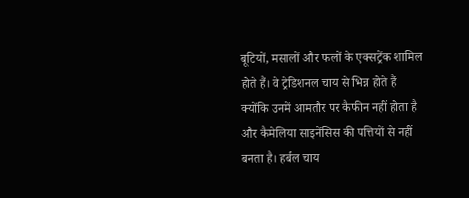बूटियों, मसालों और फलों के एक्सट्रेंक शामिल होते हैं। वे ट्रेडिशनल चाय से भिन्न होते हैं क्योंकि उनमें आमतौर पर कैफीन नहीं होता है और कैमेलिया साइनेंसिस की पत्तियों से नहीं बनता है। हर्बल चाय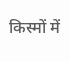किस्मों में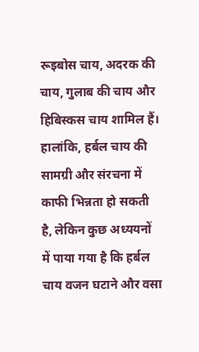रूइबोस चाय, अदरक की चाय, गुलाब की चाय और हिबिस्कस चाय शामिल हैं। हालांकि, हर्बल चाय की सामग्री और संरचना में काफी भिन्नता हो सकती है, लेकिन कुछ अध्ययनों में पाया गया है कि हर्बल चाय वजन घटाने और वसा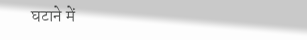घटाने में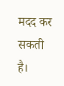मदद कर सकती है।